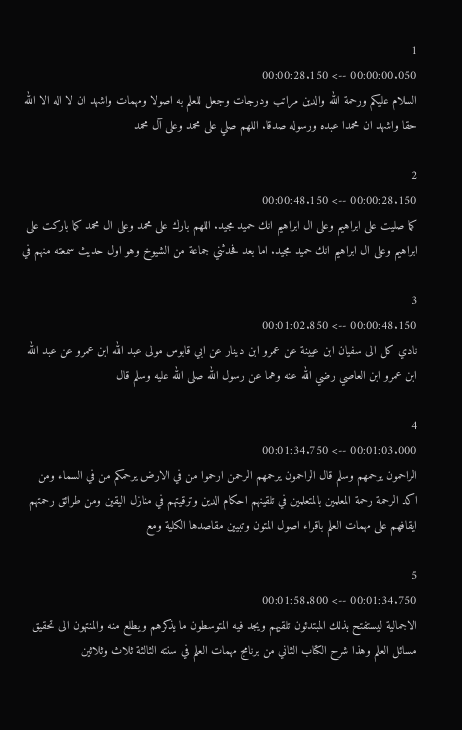1
00:00:00.050 --> 00:00:28.150
السلام عليكم ورحمة الله والدين مراتب ودرجات وجعل للعلم به اصولا ومهمات واشهد ان لا اله الا الله حقا واشهد ان محمدا عبده ورسوله صدقا. اللهم صلي على محمد وعلى آل محمد

2
00:00:28.150 --> 00:00:48.150
كما صليت على ابراهيم وعلى ال ابراهيم انك حميد مجيد. اللهم بارك على محمد وعلى ال محمد كما باركت على ابراهيم وعلى ال ابراهيم انك حميد مجيد. اما بعد فحدثني جماعة من الشيوخ وهو اول حديث سمعته منهم في

3
00:00:48.150 --> 00:01:02.850
نادي كل الى سفيان ابن عيينة عن عمرو ابن دينار عن ابي قابوس مولى عبد الله ابن عمرو عن عبد الله ابن عمرو ابن العاصي رضي الله عنه وهما عن رسول الله صلى الله عليه وسلم قال

4
00:01:03.000 --> 00:01:34.750
الراحمون يرحمهم وسلم قال الراحمون يرحمهم الرحمن ارحموا من في الارض يرحمكم من في السماء ومن اكد الرحمة رحمة المعلمين بالمتعلمين في تلقينهم احكام الدين وترقيتهم في منازل اليقين ومن طرائق رحمتهم ايقافهم على مهمات العلم باقراء اصول المتون وتبيين مقاصدها الكلية ومع

5
00:01:34.750 --> 00:01:58.800
الاجمالية ليستفتح بذلك المبتدئون تلقيهم ويجد فيه المتوسطون ما يذكرهم ويطلع منه والمنتهون الى تحقيق مسائل العلم وهذا شرح الكتاب الثاني من برنامج مهمات العلم في سنته الثالثة ثلاث وثلاثين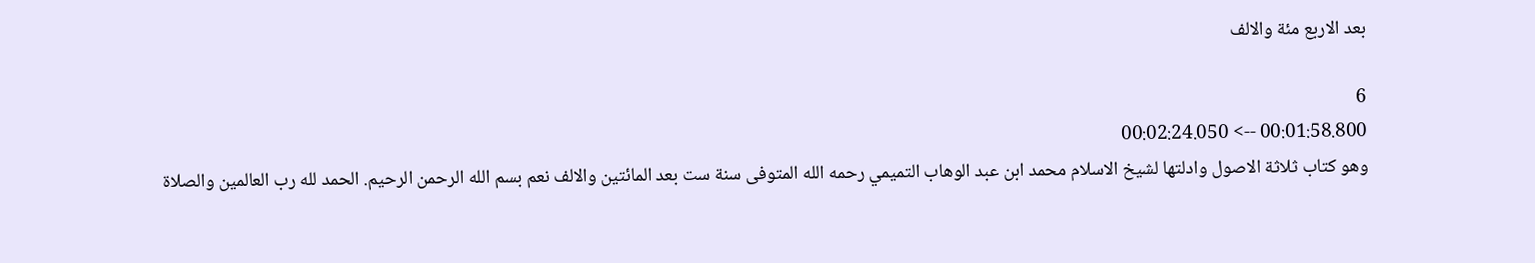بعد الاربع مئة والالف

6
00:01:58.800 --> 00:02:24.050
وهو كتاب ثلاثة الاصول وادلتها لشيخ الاسلام محمد ابن عبد الوهاب التميمي رحمه الله المتوفى سنة ست بعد المائتين والالف نعم بسم الله الرحمن الرحيم. الحمد لله رب العالمين والصلاة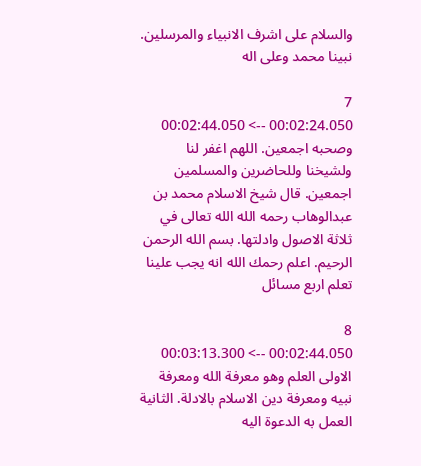والسلام على اشرف الانبياء والمرسلين. نبينا محمد وعلى اله

7
00:02:24.050 --> 00:02:44.050
وصحبه اجمعين. اللهم اغفر لنا ولشيخنا وللحاضرين والمسلمين اجمعين. قال شيخ الاسلام محمد بن عبدالوهاب رحمه الله الله تعالى في ثلاثة الاصول وادلتها. بسم الله الرحمن الرحيم. اعلم رحمك الله انه يجب علينا تعلم اربع مسائل

8
00:02:44.050 --> 00:03:13.300
الاولى العلم وهو معرفة الله ومعرفة نبيه ومعرفة دين الاسلام بالادلة. الثانية العمل به الدعوة اليه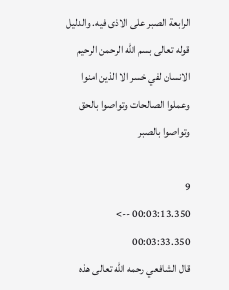الرابعة الصبر على الاذى فيه. والدليل قوله تعالى بسم الله الرحمن الرحيم الانسان لفي خسر الا الذين امنوا وعملوا الصالحات وتواصوا بالحق وتواصوا بالصبر

9
00:03:13.350 --> 00:03:33.350
قال الشافعي رحمه الله تعالى هذه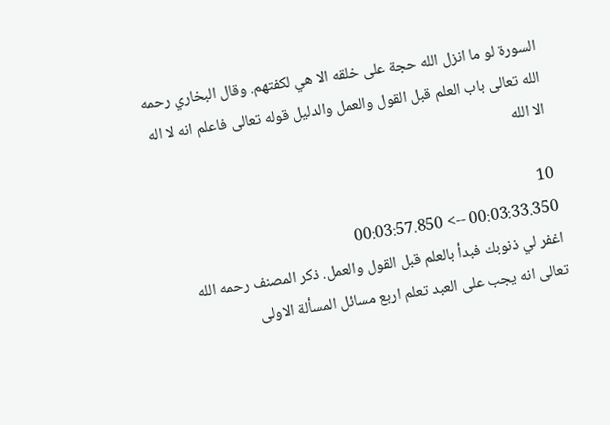السورة لو ما انزل الله حجة على خلقه الا هي لكفتهم. وقال البخاري رحمه الله تعالى باب العلم قبل القول والعمل والدليل قوله تعالى فاعلم انه لا اله الا الله

10
00:03:33.350 --> 00:03:57.850
اغفر لي ذنوبك فبدأ بالعلم قبل القول والعمل. ذكر المصنف رحمه الله تعالى انه يجب على العبد تعلم اربع مسائل المسألة الاولى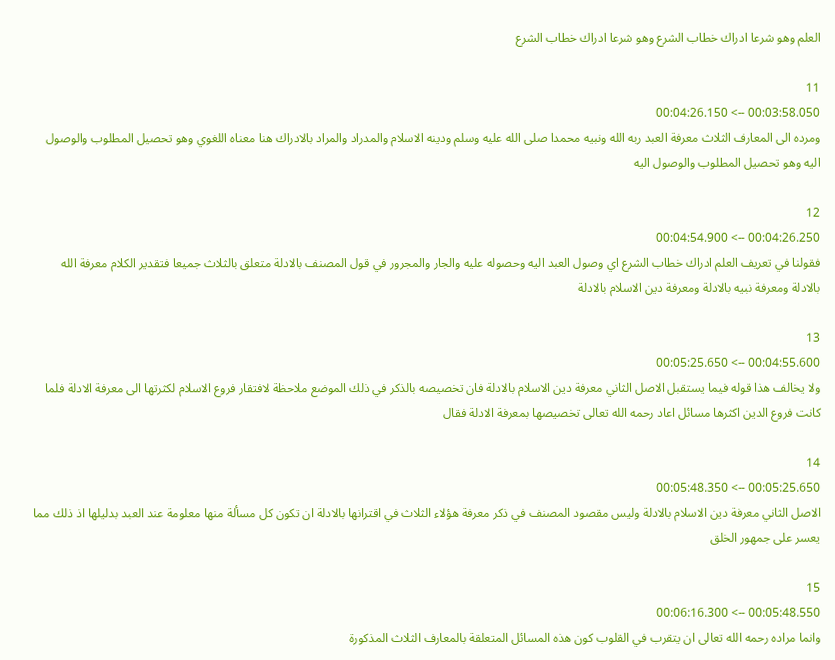العلم وهو شرعا ادراك خطاب الشرع وهو شرعا ادراك خطاب الشرع

11
00:03:58.050 --> 00:04:26.150
ومرده الى المعارف الثلاث معرفة العبد ربه الله ونبيه محمدا صلى الله عليه وسلم ودينه الاسلام والمدراد والمراد بالادراك هنا معناه اللغوي وهو تحصيل المطلوب والوصول اليه وهو تحصيل المطلوب والوصول اليه

12
00:04:26.250 --> 00:04:54.900
فقولنا في تعريف العلم ادراك خطاب الشرع اي وصول العبد اليه وحصوله عليه والجار والمجرور في قول المصنف بالادلة متعلق بالثلاث جميعا فتقدير الكلام معرفة الله بالادلة ومعرفة نبيه بالادلة ومعرفة دين الاسلام بالادلة

13
00:04:55.600 --> 00:05:25.650
ولا يخالف هذا قوله فيما يستقبل الاصل الثاني معرفة دين الاسلام بالادلة فان تخصيصه بالذكر في ذلك الموضع ملاحظة لافتقار فروع الاسلام لكثرتها الى معرفة الادلة فلما كانت فروع الدين اكثرها مسائل اعاد رحمه الله تعالى تخصيصها بمعرفة الادلة فقال

14
00:05:25.650 --> 00:05:48.350
الاصل الثاني معرفة دين الاسلام بالادلة وليس مقصود المصنف في ذكر معرفة هؤلاء الثلاث في اقترانها بالادلة ان تكون كل مسألة منها معلومة عند العبد بدليلها اذ ذلك مما يعسر على جمهور الخلق

15
00:05:48.550 --> 00:06:16.300
وانما مراده رحمه الله تعالى ان يتقرب في القلوب كون هذه المسائل المتعلقة بالمعارف الثلاث المذكورة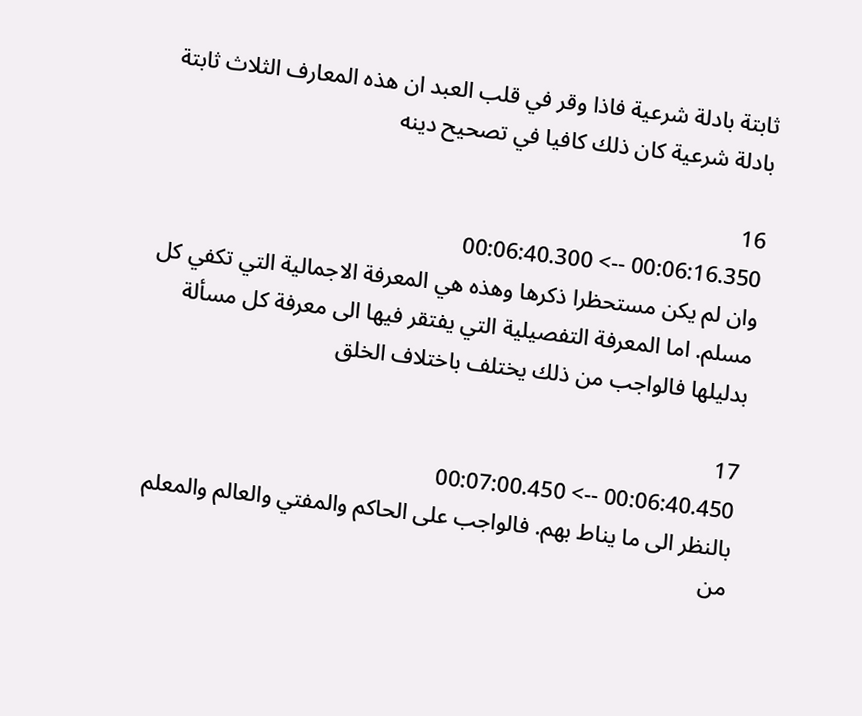ثابتة بادلة شرعية فاذا وقر في قلب العبد ان هذه المعارف الثلاث ثابتة بادلة شرعية كان ذلك كافيا في تصحيح دينه

16
00:06:16.350 --> 00:06:40.300
وان لم يكن مستحظرا ذكرها وهذه هي المعرفة الاجمالية التي تكفي كل مسلم. اما المعرفة التفصيلية التي يفتقر فيها الى معرفة كل مسألة بدليلها فالواجب من ذلك يختلف باختلاف الخلق

17
00:06:40.450 --> 00:07:00.450
بالنظر الى ما يناط بهم. فالواجب على الحاكم والمفتي والعالم والمعلم من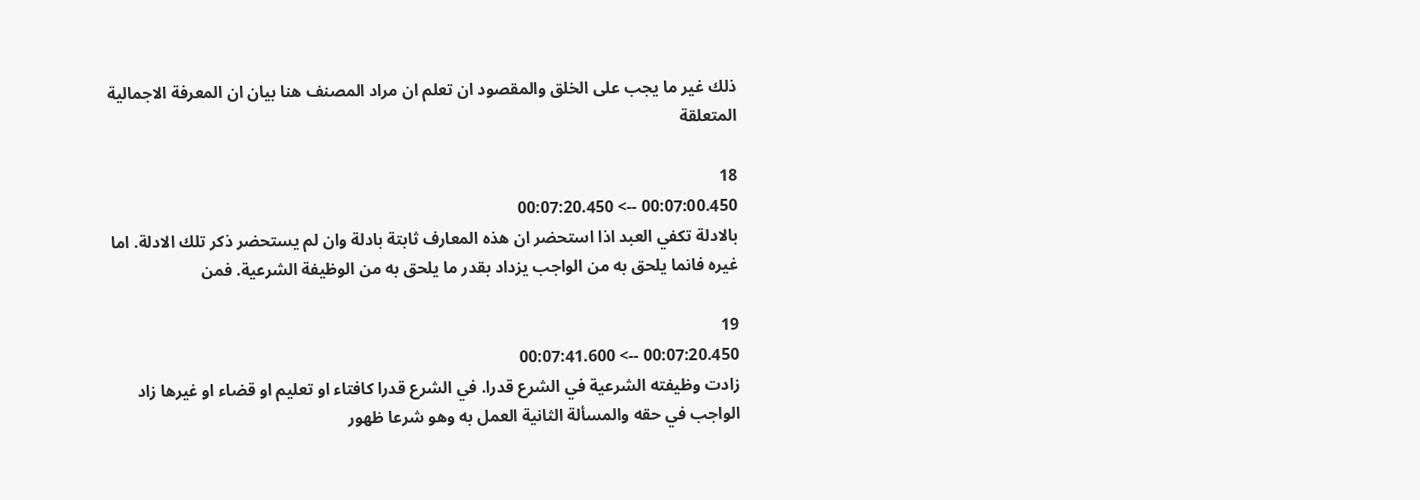ذلك غير ما يجب على الخلق والمقصود ان تعلم ان مراد المصنف هنا بيان ان المعرفة الاجمالية المتعلقة

18
00:07:00.450 --> 00:07:20.450
بالادلة تكفي العبد اذا استحضر ان هذه المعارف ثابتة بادلة وان لم يستحضر ذكر تلك الادلة. اما غيره فانما يلحق به من الواجب يزداد بقدر ما يلحق به من الوظيفة الشرعية. فمن

19
00:07:20.450 --> 00:07:41.600
زادت وظيفته الشرعية في الشرع قدرا. في الشرع قدرا كافتاء او تعليم او قضاء او غيرها زاد الواجب في حقه والمسألة الثانية العمل به وهو شرعا ظهور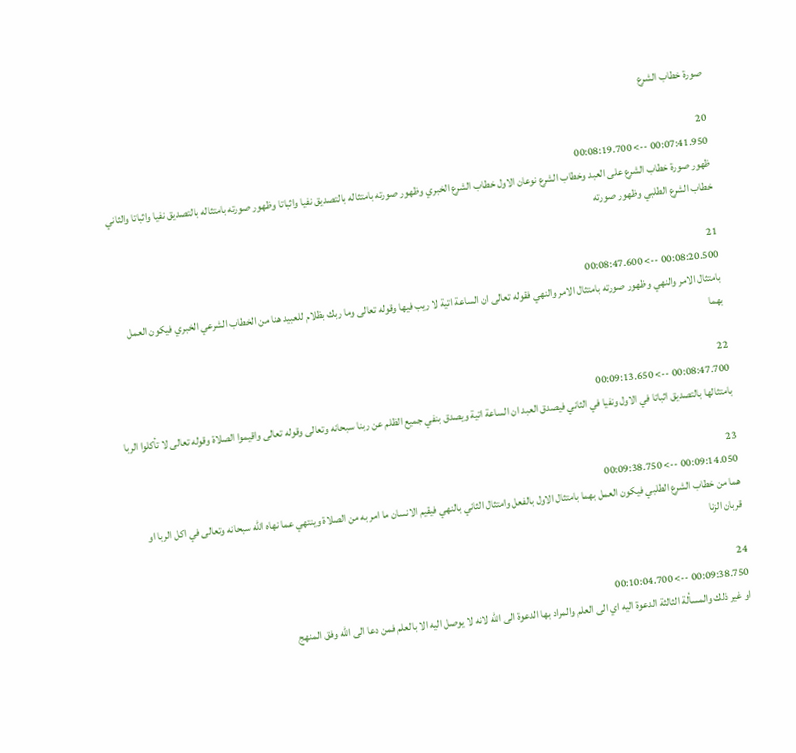صورة خطاب الشرع

20
00:07:41.950 --> 00:08:19.700
ظهور صورة خطاب الشرع على العبد وخطاب الشرع نوعان الاول خطاب الشرع الخبري وظهور صورته بامتثاله بالتصديق نفيا واثباتا وظهور صورته بامتثاله بالتصديق نفيا واثباتا والثاني خطاب الشرع الطلبي وظهور صورته

21
00:08:20.500 --> 00:08:47.600
بامتثال الامر والنهي وظهور صورته بامتثال الامر والنهي فقوله تعالى ان الساعة اتية لا ريب فيها وقوله تعالى وما ربك بظلام للعبيد هنا من الخطاب الشرعي الخبري فيكون العمل بهما

22
00:08:47.700 --> 00:09:13.650
بامتثالها بالتصديق اثباتا في الاول ونفيا في الثاني فيصدق العبد ان الساعة اتية ويصدق بنفي جميع الظلم عن ربنا سبحانه وتعالى وقوله تعالى واقيموا الصلاة وقوله تعالى لا تأكلوا الربا

23
00:09:14.050 --> 00:09:38.750
هما من خطاب الشرع الطلبي فيكون العمل بهما بامتثال الاول بالفعل وامتثال الثاني بالنهي فيقيم الانسان ما امر به من الصلاة وينتهي عما نهاه الله سبحانه وتعالى في اكل الربا او قربان الزنا

24
00:09:38.750 --> 00:10:04.700
او غير ذلك والمسألة الثالثة الدعوة اليه اي الى العلم والمراد بها الدعوة الى الله لانه لا يوصل اليه الا بالعلم فمن دعا الى الله وفق المنهج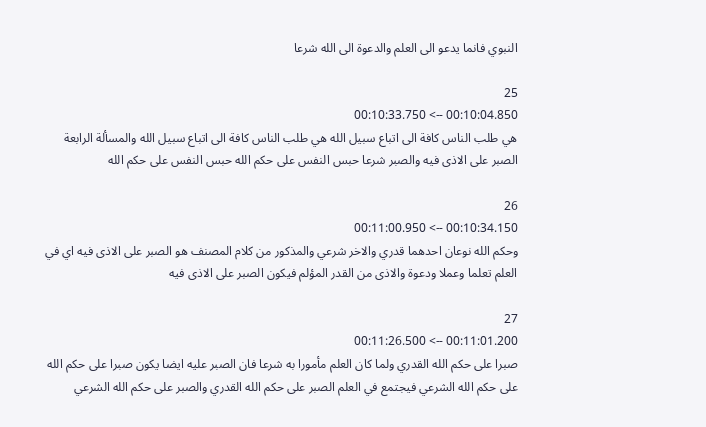النبوي فانما يدعو الى العلم والدعوة الى الله شرعا

25
00:10:04.850 --> 00:10:33.750
هي طلب الناس كافة الى اتباع سبيل الله هي طلب الناس كافة الى اتباع سبيل الله والمسألة الرابعة الصبر على الاذى فيه والصبر شرعا حبس النفس على حكم الله حبس النفس على حكم الله

26
00:10:34.150 --> 00:11:00.950
وحكم الله نوعان احدهما قدري والاخر شرعي والمذكور من كلام المصنف هو الصبر على الاذى فيه اي في العلم تعلما وعملا ودعوة والاذى من القدر المؤلم فيكون الصبر على الاذى فيه

27
00:11:01.200 --> 00:11:26.500
صبرا على حكم الله القدري ولما كان العلم مأمورا به شرعا فان الصبر عليه ايضا يكون صبرا على حكم الله على حكم الله الشرعي فيجتمع في العلم الصبر على حكم الله القدري والصبر على حكم الله الشرعي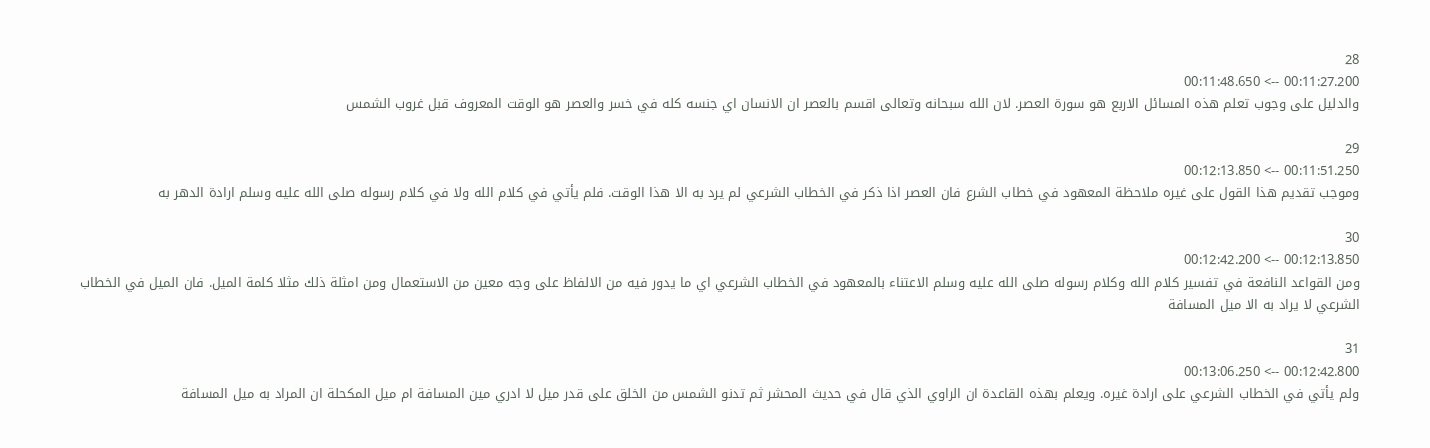28
00:11:27.200 --> 00:11:48.650
والدليل على وجوب تعلم هذه المسائل الاربع هو سورة العصر. لان الله سبحانه وتعالى اقسم بالعصر ان الانسان اي جنسه كله في خسر والعصر هو الوقت المعروف قبل غروب الشمس

29
00:11:51.250 --> 00:12:13.850
وموجب تقديم هذا القول على غيره ملاحظة المعهود في خطاب الشرع فان العصر اذا ذكر في الخطاب الشرعي لم يرد به الا هذا الوقت. فلم يأتي في كلام الله ولا في كلام رسوله صلى الله عليه وسلم ارادة الدهر به

30
00:12:13.850 --> 00:12:42.200
ومن القواعد النافعة في تفسير كلام الله وكلام رسوله صلى الله عليه وسلم الاعتناء بالمعهود في الخطاب الشرعي اي ما يدور فيه من الالفاظ على وجه معين من الاستعمال ومن امثلة ذلك مثلا كلمة الميل. فان الميل في الخطاب الشرعي لا يراد به الا ميل المسافة

31
00:12:42.800 --> 00:13:06.250
ولم يأتي في الخطاب الشرعي على ارادة غيره. ويعلم بهذه القاعدة ان الراوي الذي قال في حديث المحشر ثم تدنو الشمس من الخلق على قدر ميل لا ادري مين المسافة ام ميل المكحلة ان المراد به ميل المسافة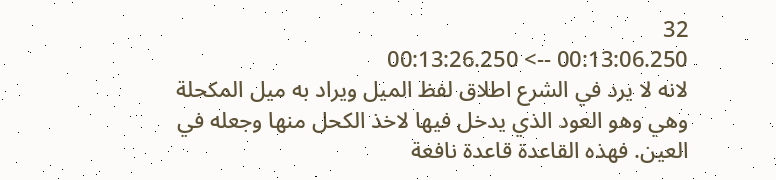32
00:13:06.250 --> 00:13:26.250
لانه لا يرد في الشرع اطلاق لفظ الميل ويراد به ميل المكحلة وهي وهو العود الذي يدخل فيها لاخذ الكحل منها وجعله في العين. فهذه القاعدة قاعدة نافعة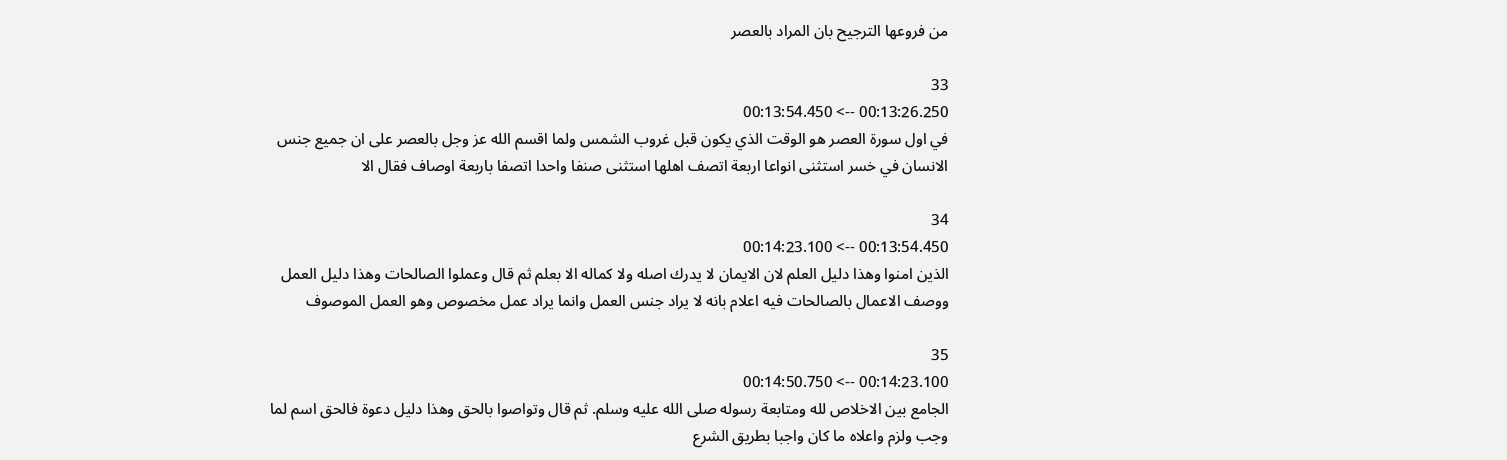من فروعها الترجيح بان المراد بالعصر

33
00:13:26.250 --> 00:13:54.450
في اول سورة العصر هو الوقت الذي يكون قبل غروب الشمس ولما اقسم الله عز وجل بالعصر على ان جميع جنس الانسان في خسر استثنى انواعا اربعة اتصف اهلها استثنى صنفا واحدا اتصفا باربعة اوصاف فقال الا

34
00:13:54.450 --> 00:14:23.100
الذين امنوا وهذا دليل العلم لان الايمان لا يدرك اصله ولا كماله الا بعلم ثم قال وعملوا الصالحات وهذا دليل العمل ووصف الاعمال بالصالحات فيه اعلام بانه لا يراد جنس العمل وانما يراد عمل مخصوص وهو العمل الموصوف

35
00:14:23.100 --> 00:14:50.750
الجامع بين الاخلاص لله ومتابعة رسوله صلى الله عليه وسلم. ثم قال وتواصوا بالحق وهذا دليل دعوة فالحق اسم لما وجب ولزم واعلاه ما كان واجبا بطريق الشرع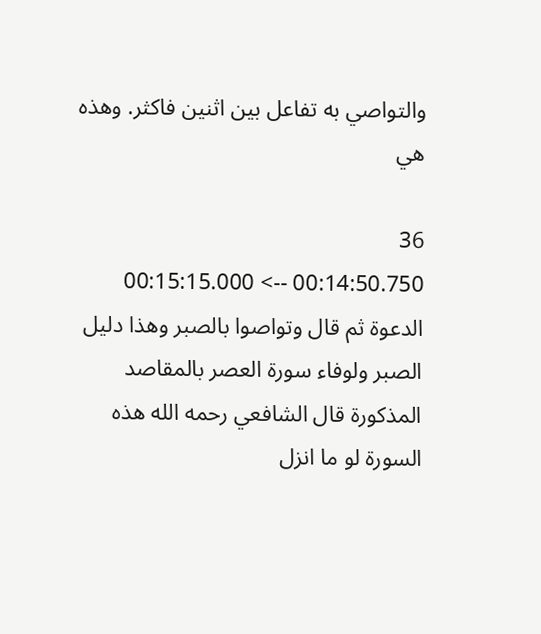والتواصي به تفاعل بين اثنين فاكثر. وهذه هي

36
00:14:50.750 --> 00:15:15.000
الدعوة ثم قال وتواصوا بالصبر وهذا دليل الصبر ولوفاء سورة العصر بالمقاصد المذكورة قال الشافعي رحمه الله هذه السورة لو ما انزل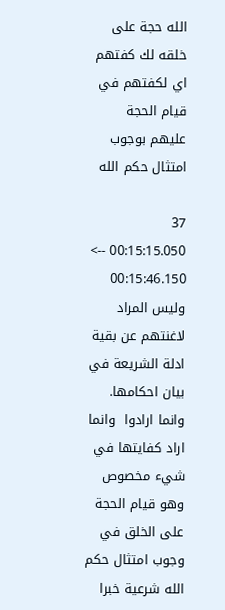الله حجة على خلقه لك كفتهم اي لكفتهم في قيام الحجة عليهم بوجوب امتثال حكم الله

37
00:15:15.050 --> 00:15:46.150
وليس المراد لاغنتهم عن بقية ادلة الشريعة في بيان احكامها. وانما ارادوا  وانما اراد كفايتها في شيء مخصوص وهو قيام الحجة على الخلق في وجوب امتثال حكم الله شرعية خبرا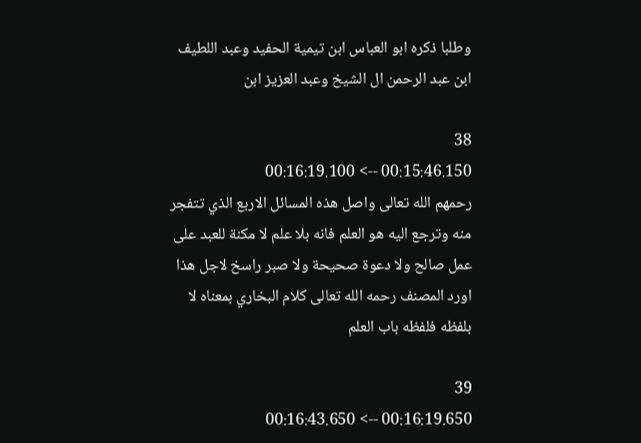وطلبا ذكره ابو العباس ابن تيمية الحفيد وعبد اللطيف ابن عبد الرحمن ال الشيخ وعبد العزيز ابن

38
00:15:46.150 --> 00:16:19.100
رحمهم الله تعالى واصل هذه المسائل الاربع الذي تتفجر منه وترجع اليه هو العلم فانه بلا علم لا مكنة للعبد على عمل صالح ولا دعوة صحيحة ولا صبر راسخ لاجل هذا اورد المصنف رحمه الله تعالى كلام البخاري بمعناه لا بلفظه فلفظه باب العلم

39
00:16:19.650 --> 00:16:43.650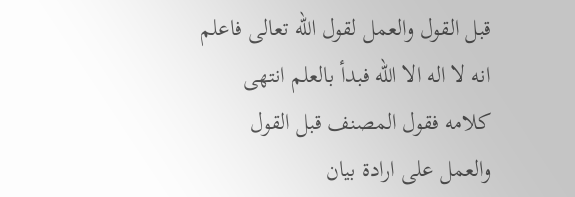قبل القول والعمل لقول الله تعالى فاعلم انه لا اله الا الله فبدأ بالعلم انتهى كلامه فقول المصنف قبل القول والعمل على ارادة بيان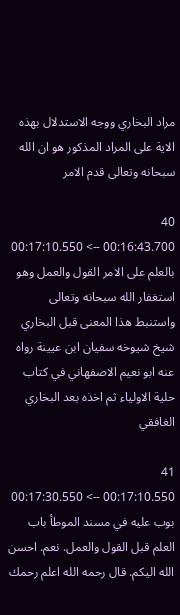مراد البخاري ووجه الاستدلال بهذه الاية على المراد المذكور هو ان الله سبحانه وتعالى قدم الامر

40
00:16:43.700 --> 00:17:10.550
بالعلم على الامر القول والعمل وهو استغفار الله سبحانه وتعالى واستنبط هذا المعنى قبل البخاري شيخ شيوخه سفيان ابن عيينة رواه عنه ابو نعيم الاصفهاني في كتاب حلية الاولياء ثم اخذه بعد البخاري الغافقي

41
00:17:10.550 --> 00:17:30.550
بوب عليه في مسند الموطأ باب العلم قبل القول والعمل. نعم. احسن الله اليكم. قال رحمه الله اعلم رحمك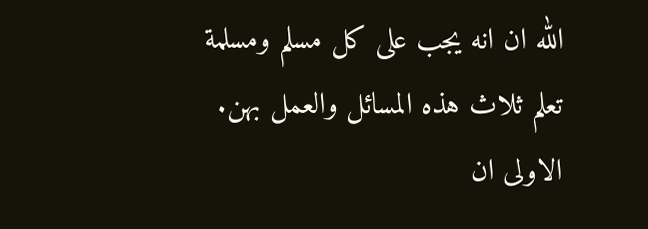الله ان انه يجب على كل مسلم ومسلمة تعلم ثلاث هذه المسائل والعمل بهن. الاولى ان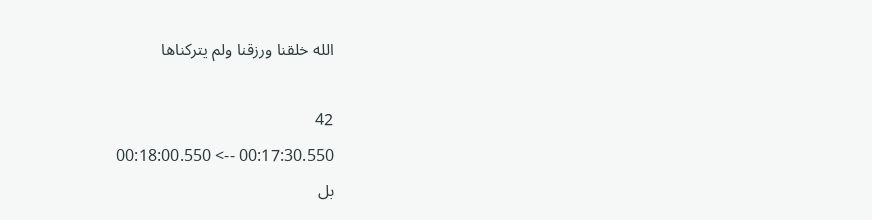الله خلقنا ورزقنا ولم يتركناها

42
00:17:30.550 --> 00:18:00.550
بل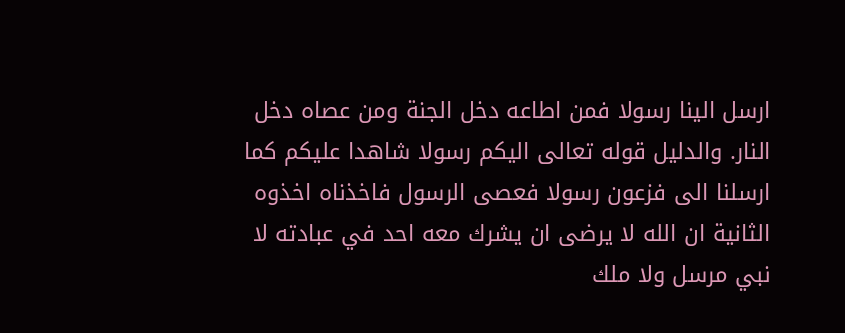ارسل الينا رسولا فمن اطاعه دخل الجنة ومن عصاه دخل النار. والدليل قوله تعالى اليكم رسولا شاهدا عليكم كما ارسلنا الى فزعون رسولا فعصى الرسول فاخذناه اخذوه الثانية ان الله لا يرضى ان يشرك معه احد في عبادته لا نبي مرسل ولا ملك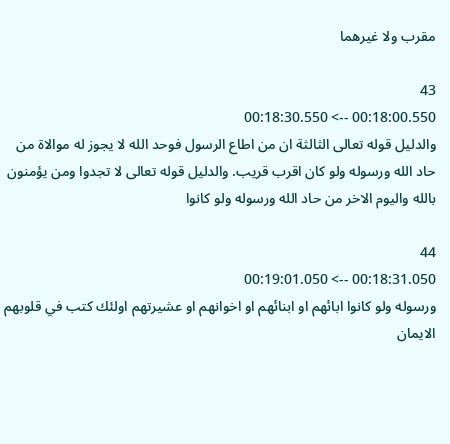مقرب ولا غيرهما

43
00:18:00.550 --> 00:18:30.550
والدليل قوله تعالى الثالثة ان من اطاع الرسول فوحد الله لا يجوز له موالاة من حاد الله ورسوله ولو كان اقرب قريب. والدليل قوله تعالى لا تجدوا ومن يؤمنون بالله واليوم الاخر من حاد الله ورسوله ولو كانوا

44
00:18:31.050 --> 00:19:01.050
ورسوله ولو كانوا ابائهم او ابنائهم او اخوانهم او عشيرتهم اولئك كتب في قلوبهم الايمان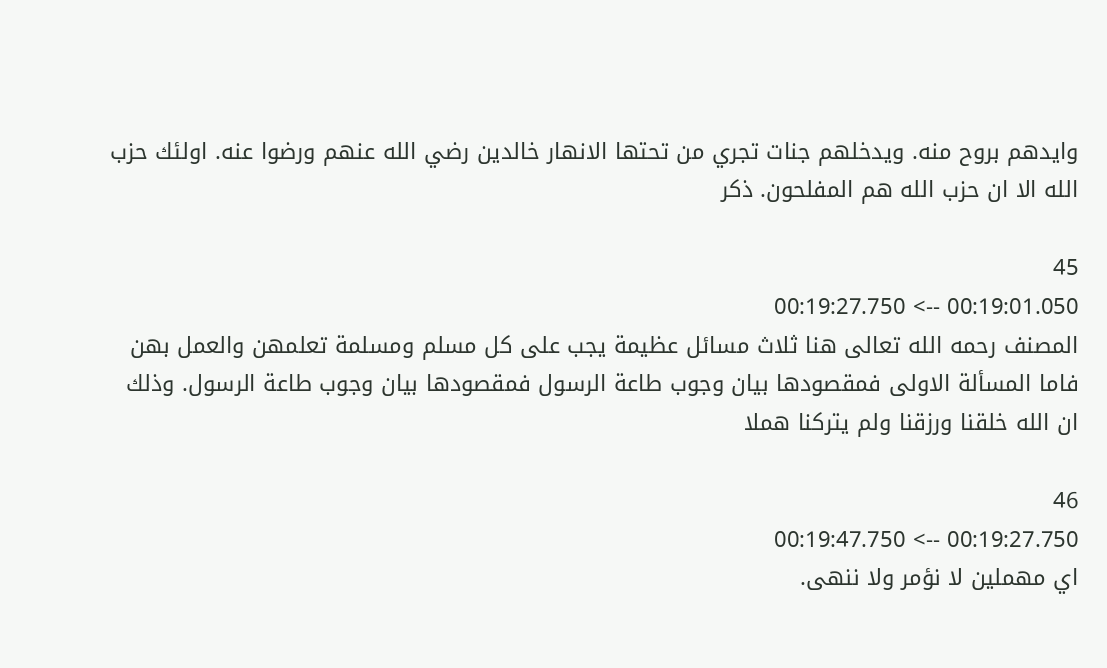وايدهم بروح منه. ويدخلهم جنات تجري من تحتها الانهار خالدين رضي الله عنهم ورضوا عنه. اولئك حزب الله الا ان حزب الله هم المفلحون. ذكر

45
00:19:01.050 --> 00:19:27.750
المصنف رحمه الله تعالى هنا ثلاث مسائل عظيمة يجب على كل مسلم ومسلمة تعلمهن والعمل بهن فاما المسألة الاولى فمقصودها بيان وجوب طاعة الرسول فمقصودها بيان وجوب طاعة الرسول. وذلك ان الله خلقنا ورزقنا ولم يتركنا هملا

46
00:19:27.750 --> 00:19:47.750
اي مهملين لا نؤمر ولا ننهى.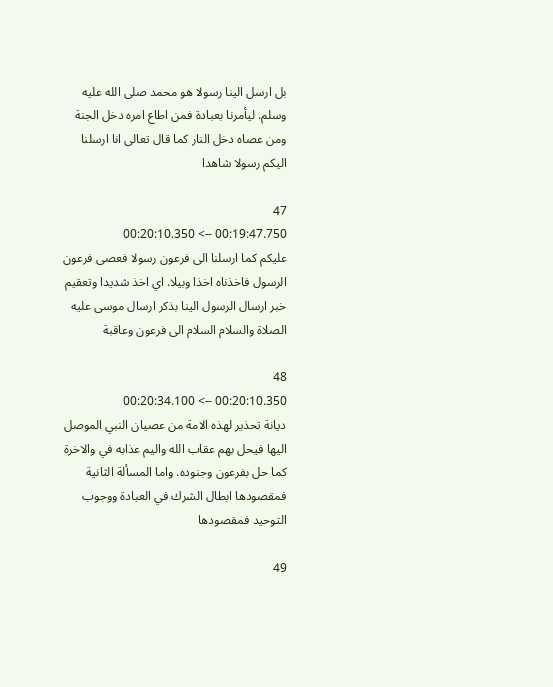بل ارسل الينا رسولا هو محمد صلى الله عليه وسلم. ليأمرنا بعبادة فمن اطاع امره دخل الجنة ومن عصاه دخل النار كما قال تعالى انا ارسلنا اليكم رسولا شاهدا

47
00:19:47.750 --> 00:20:10.350
عليكم كما ارسلنا الى فرعون رسولا فعصى فرعون الرسول فاخذناه اخذا وبيلا. اي اخذ شديدا وتعقيم خبر ارسال الرسول الينا بذكر ارسال موسى عليه الصلاة والسلام السلام الى فرعون وعاقبة

48
00:20:10.350 --> 00:20:34.100
ديانة تحذير لهذه الامة من عصيان النبي الموصل اليها فيحل بهم عقاب الله واليم عذابه في والاخرة كما حل بفرعون وجنوده. واما المسألة الثانية فمقصودها ابطال الشرك في العبادة ووجوب التوحيد فمقصودها

49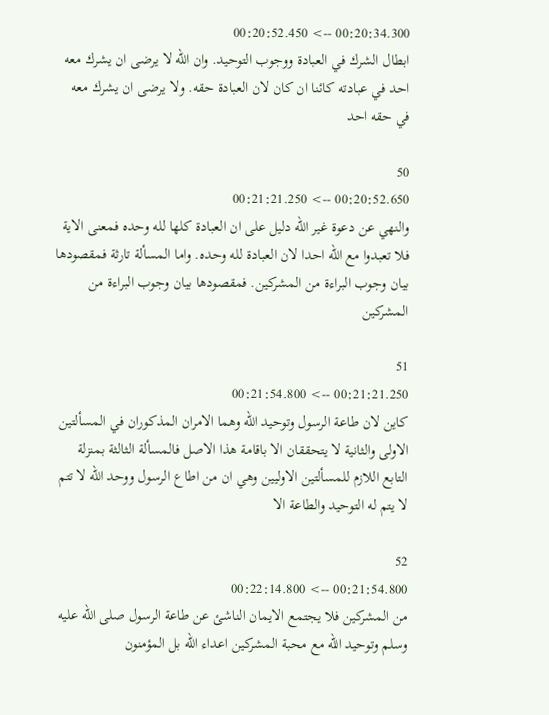00:20:34.300 --> 00:20:52.450
ابطال الشرك في العبادة ووجوب التوحيد. وان الله لا يرضى ان يشرك معه احد في عبادته كائنا ان كان لان العبادة حقه. ولا يرضى ان يشرك معه في حقه احد

50
00:20:52.650 --> 00:21:21.250
والنهي عن دعوة غير الله دليل على ان العبادة كلها لله وحده فمعنى الاية فلا تعبدوا مع الله احدا لان العبادة لله وحده. واما المسألة تارثة فمقصودها بيان وجوب البراءة من المشركين. فمقصودها بيان وجوب البراءة من المشركين

51
00:21:21.250 --> 00:21:54.800
كاين لان طاعة الرسول وتوحيد الله وهما الامران المذكوران في المسألتين الاولى والثانية لا يتحققان الا باقامة هذا الاصل فالمسألة الثالثة بمنزلة التابع اللازم للمسألتين الاوليين وهي ان من اطاع الرسول ووحد الله لا تتم لا يتم له التوحيد والطاعة الا

52
00:21:54.800 --> 00:22:14.800
من المشركين فلا يجتمع الايمان الناشئ عن طاعة الرسول صلى الله عليه وسلم وتوحيد الله مع محبة المشركين اعداء الله بل المؤمنون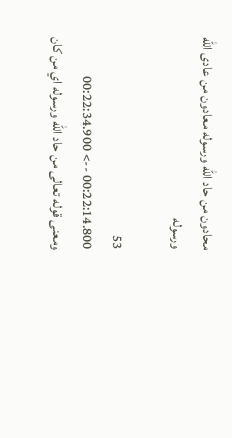محادون من حاد الله ورسوله معادون من عادى الله ورسوله

53
00:22:14.800 --> 00:22:34.900
ومعنى قوله تعالى من حاد الله ورسوله اي من كان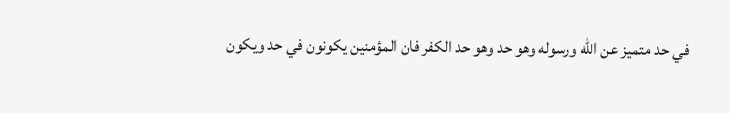في حد متميز عن الله ورسوله وهو حد وهو حد الكفر فان المؤمنين يكونون في حد ويكون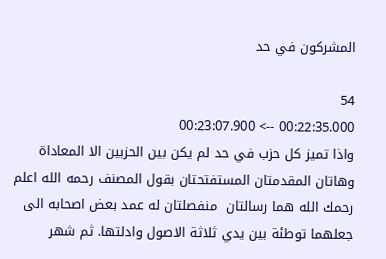المشركون في حد

54
00:22:35.000 --> 00:23:07.900
واذا تميز كل حزب في حد لم يكن بين الحزبين الا المعاداة وهاتان المقدمتان المستفتحتان بقول المصنف رحمه الله اعلم رحمك الله هما رسالتان  منفصلتان له عمد بعض اصحابه الى جعلهما توطئة بين يدي ثلاثة الاصول وادلتها. ثم شهر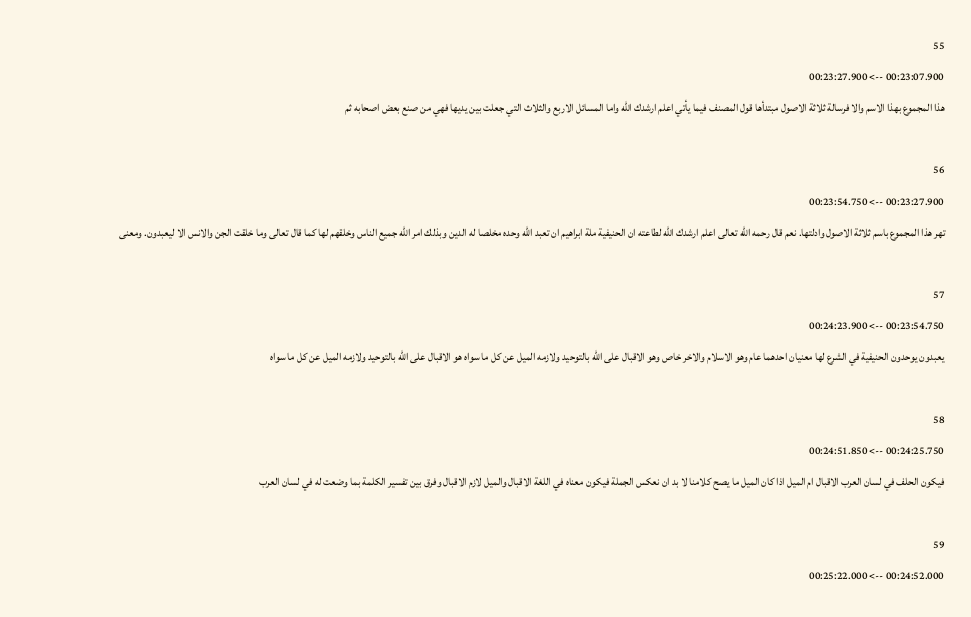55
00:23:07.900 --> 00:23:27.900
هذا المجموع بهذا الاسم والا فرسالة ثلاثة الاصول مبتدأها قول المصنف فيما يأتي اعلم ارشدك الله واما المسائل الاربع والثلاث التي جعلت بين يديها فهي من صنع بعض اصحابه ثم

56
00:23:27.900 --> 00:23:54.750
تهر هذا المجموع باسم ثلاثة الاصول وادلتها. نعم قال رحمه الله تعالى اعلم ارشدك الله لطاعته ان الحنيفية ملة ابراهيم ان تعبد الله وحده مخلصا له الدين وبذلك امر الله جميع الناس وخلقهم لها كما قال تعالى وما خلقت الجن والانس الا ليعبدون. ومعنى

57
00:23:54.750 --> 00:24:23.900
يعبدون يوحدون الحنيفية في الشرع لها معنيان احدهما عام وهو الاسلام والاخر خاص وهو الاقبال على الله بالتوحيد ولازمه الميل عن كل ما سواه هو الاقبال على الله بالتوحيد ولازمه الميل عن كل ما سواه

58
00:24:25.750 --> 00:24:51.850
فيكون الحلف في لسان العرب الاقبال ام الميل اذا كان الميل ما يصح كلامنا لا بد ان نعكس الجملة فيكون معناه في اللغة الاقبال والميل لازم الاقبال وفرق بين تفسير الكلمة بما وضعت له في لسان العرب

59
00:24:52.000 --> 00:25:22.000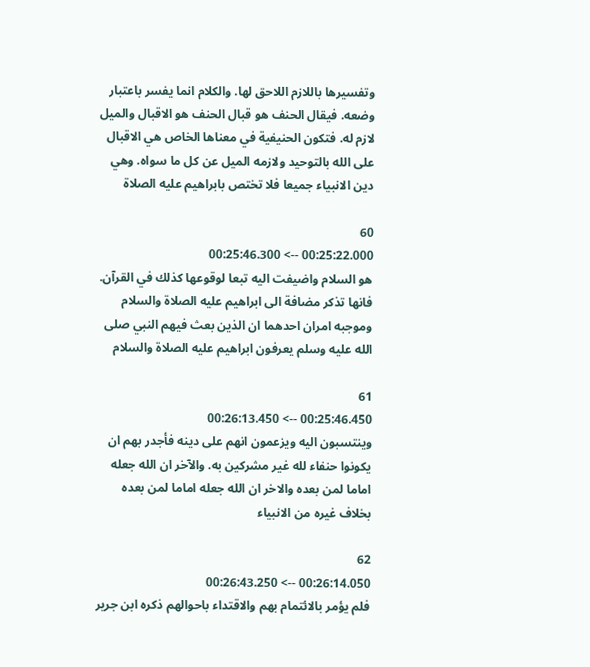وتفسيرها باللازم اللاحق لها. والكلام انما يفسر باعتبار وضعه. فيقال الحنف هو قبال الحنف هو الاقبال والميل لازم له. فتكون الحنيفية في معناها الخاص هي الاقبال على الله بالتوحيد ولازمه الميل عن كل ما سواه. وهي دين الانبياء جميعا فلا تختص بابراهيم عليه الصلاة

60
00:25:22.000 --> 00:25:46.300
هو السلام واضيفت اليه تبعا لوقوعها كذلك في القرآن. فانها تذكر مضافة الى ابراهيم عليه الصلاة والسلام وموجبه امران احدهما ان الذين بعث فيهم النبي صلى الله عليه وسلم يعرفون ابراهيم عليه الصلاة والسلام

61
00:25:46.450 --> 00:26:13.450
وينتسبون اليه ويزعمون انهم على دينه فأجدر بهم ان يكونوا حنفاء لله غير مشركين به. والآخر ان الله جعله اماما لمن بعده والاخر ان الله جعله اماما لمن بعده بخلاف غيره من الانبياء

62
00:26:14.050 --> 00:26:43.250
فلم يؤمر بالائتمام بهم والاقتداء باحوالهم ذكره ابن جرير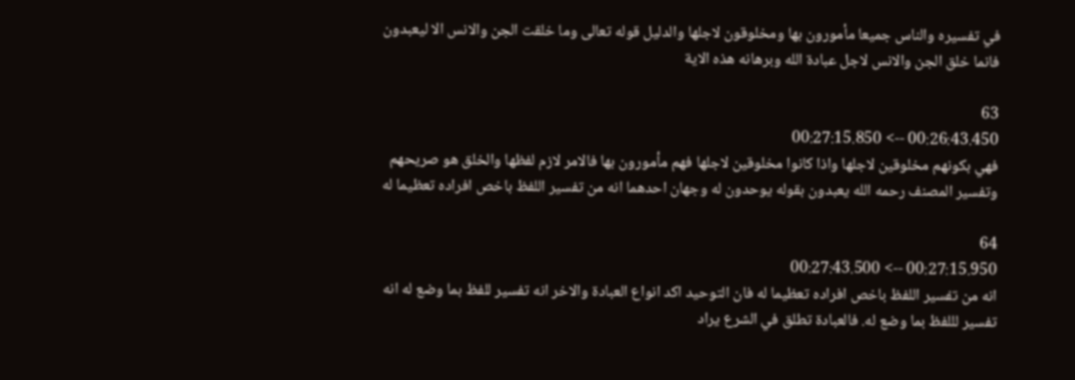في تفسيره والناس جميعا مأمورون بها ومخلوقون لاجلها والدليل قوله تعالى وما خلقت الجن والانس الا ليعبدون فانما خلق الجن والانس لاجل عبادة الله وبرهانه هذه الاية

63
00:26:43.450 --> 00:27:15.850
فهي بكونهم مخلوقين لاجلها واذا كانوا مخلوقين لاجلها فهم مأمورون بها فالامر لازم لفظها والخلق هو صريحهم وتفسير المصنف رحمه الله يعبدون بقوله يوحدون له وجهان احدهما انه من تفسير اللفظ باخص افراده تعظيما له

64
00:27:15.950 --> 00:27:43.500
انه من تفسير اللفظ باخص افراده تعظيما له فان التوحيد اكد انواع العبادة والاخر انه تفسير للفظ بما وضع له انه تفسير لللفظ بما وضع له. فالعبادة تطلق في الشرع يراد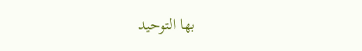بها التوحيد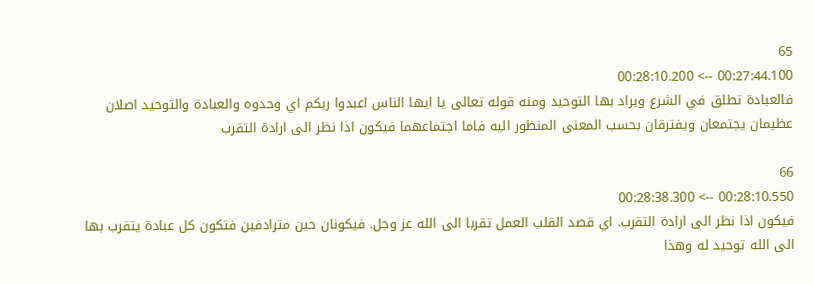65
00:27:44.100 --> 00:28:10.200
فالعبادة تطلق في الشرع ويراد بها التوحيد ومنه قوله تعالى يا ايها الناس اعبدوا ربكم اي وحدوه والعبادة والتوحيد اصلان عظيمان يجتمعان ويفترقان بحسب المعنى المنظور اليه فاما اجتماعهما فيكون اذا نظر الى ارادة التقرب

66
00:28:10.550 --> 00:28:38.300
فيكون اذا نظر الى ارادة التقرب. اي قصد القلب العمل تقربا الى الله عز وجل. فيكونان حين مترادفين فتكون كل عبادة يتقرب بها الى الله توحيد له وهذا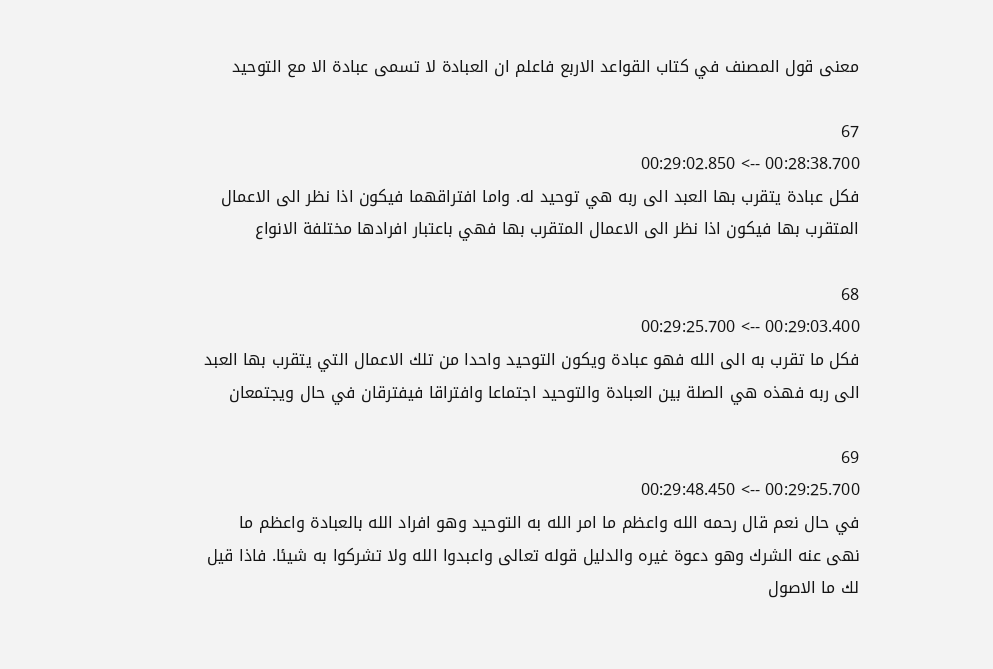معنى قول المصنف في كتاب القواعد الاربع فاعلم ان العبادة لا تسمى عبادة الا مع التوحيد

67
00:28:38.700 --> 00:29:02.850
فكل عبادة يتقرب بها العبد الى ربه هي توحيد له. واما افتراقهما فيكون اذا نظر الى الاعمال المتقرب بها فيكون اذا نظر الى الاعمال المتقرب بها فهي باعتبار افرادها مختلفة الانواع

68
00:29:03.400 --> 00:29:25.700
فكل ما تقرب به الى الله فهو عبادة ويكون التوحيد واحدا من تلك الاعمال التي يتقرب بها العبد الى ربه فهذه هي الصلة بين العبادة والتوحيد اجتماعا وافتراقا فيفترقان في حال ويجتمعان

69
00:29:25.700 --> 00:29:48.450
في حال نعم قال رحمه الله واعظم ما امر الله به التوحيد وهو افراد الله بالعبادة واعظم ما نهى عنه الشرك وهو دعوة غيره والدليل قوله تعالى واعبدوا الله ولا تشركوا به شيئا. فاذا قيل لك ما الاصول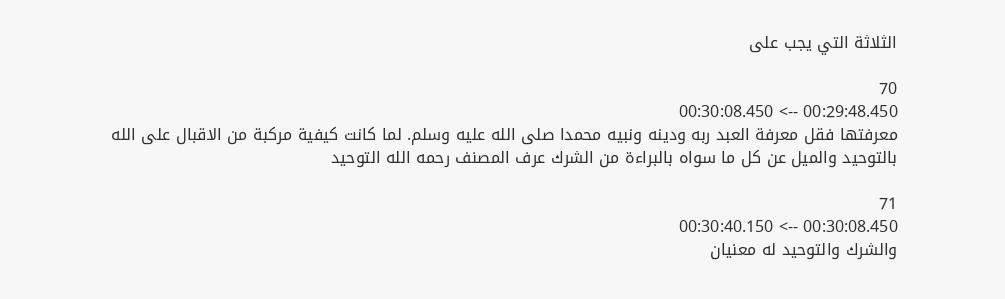الثلاثة التي يجب على

70
00:29:48.450 --> 00:30:08.450
معرفتها فقل معرفة العبد ربه ودينه ونبيه محمدا صلى الله عليه وسلم. لما كانت كيفية مركبة من الاقبال على الله بالتوحيد والميل عن كل ما سواه بالبراءة من الشرك عرف المصنف رحمه الله التوحيد

71
00:30:08.450 --> 00:30:40.150
والشرك والتوحيد له معنيان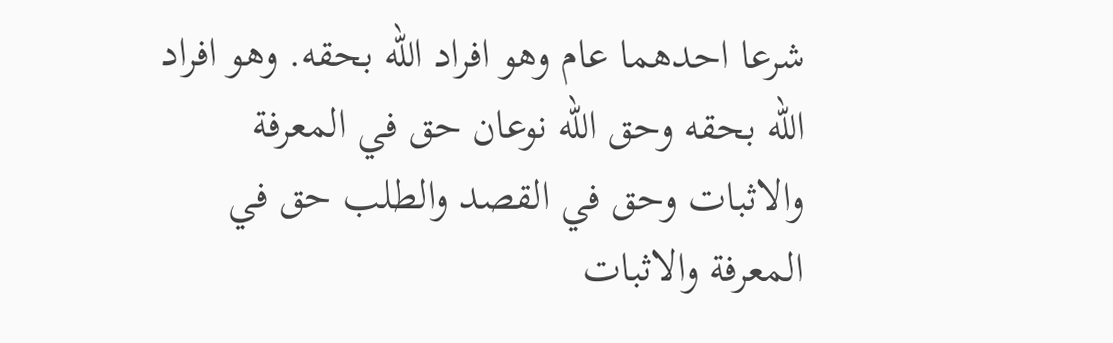شرعا احدهما عام وهو افراد الله بحقه. وهو افراد الله بحقه وحق الله نوعان حق في المعرفة والاثبات وحق في القصد والطلب حق في المعرفة والاثبات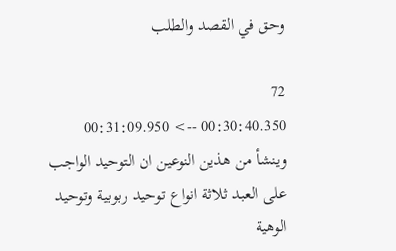وحق في القصد والطلب

72
00:30:40.350 --> 00:31:09.950
وينشأ من هذين النوعين ان التوحيد الواجب على العبد ثلاثة انواع توحيد ربوبية وتوحيد الوهية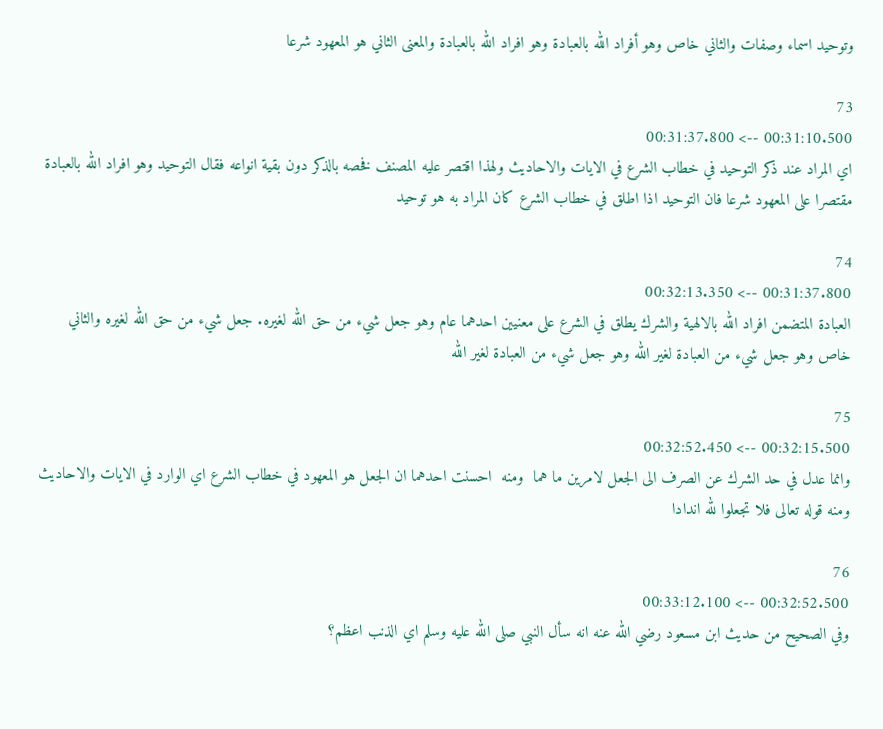وتوحيد اسماء وصفات والثاني خاص وهو أفراد الله بالعبادة وهو افراد الله بالعبادة والمعنى الثاني هو المعهود شرعا

73
00:31:10.500 --> 00:31:37.800
اي المراد عند ذكر التوحيد في خطاب الشرع في الايات والاحاديث ولهذا اقتصر عليه المصنف فخصه بالذكر دون بقية انواعه فقال التوحيد وهو افراد الله بالعبادة مقتصرا على المعهود شرعا فان التوحيد اذا اطلق في خطاب الشرع كان المراد به هو توحيد

74
00:31:37.800 --> 00:32:13.350
العبادة المتضمن افراد الله بالالهية والشرك يطلق في الشرع على معنيين احدهما عام وهو جعل شيء من حق الله لغيره. جعل شيء من حق الله لغيره والثاني خاص وهو جعل شيء من العبادة لغير الله وهو جعل شيء من العبادة لغير الله

75
00:32:15.500 --> 00:32:52.450
وانما عدل في حد الشرك عن الصرف الى الجعل لامرين ما هما  ومنه  احسنت احدهما ان الجعل هو المعهود في خطاب الشرع اي الوارد في الايات والاحاديث ومنه قوله تعالى فلا تجعلوا لله اندادا

76
00:32:52.500 --> 00:33:12.100
وفي الصحيح من حديث ابن مسعود رضي الله عنه انه سأل النبي صلى الله عليه وسلم اي الذنب اعظم؟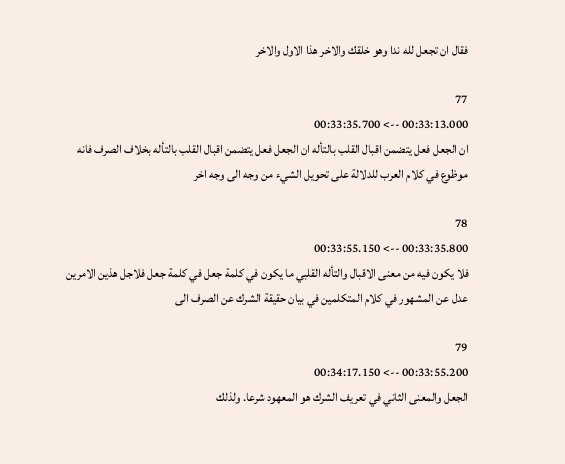فقال ان تجعل لله ندا وهو خلقك والاخر هذا الاول والاخر

77
00:33:13.000 --> 00:33:35.700
ان الجعل فعل يتضمن اقبال القلب بالتأله ان الجعل فعل يتضمن اقبال القلب بالتأله بخلاف الصرف فانه موظوع في كلام العرب للدلالة على تحويل الشيء من وجه الى وجه اخر

78
00:33:35.800 --> 00:33:55.150
فلا يكون فيه من معنى الاقبال والتأله القلبي ما يكون في كلمة جعل في كلمة جعل فلاجل هذين الامرين عدل عن المشهور في كلام المتكلمين في بيان حقيقة الشرك عن الصرف الى

79
00:33:55.200 --> 00:34:17.150
الجعل والمعنى الثاني في تعريف الشرك هو المعهود شرعا. ولذلك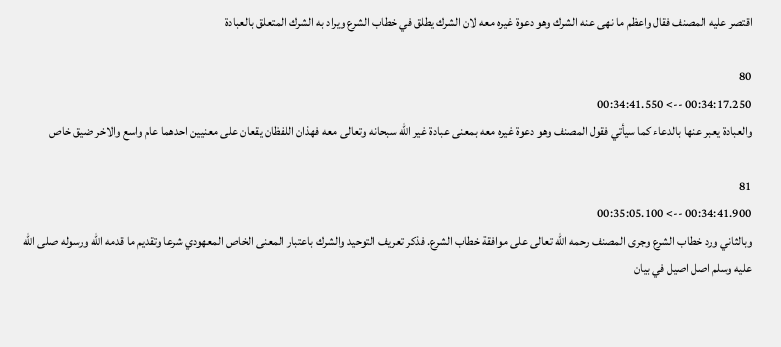اقتصر عليه المصنف فقال واعظم ما نهى عنه الشرك وهو دعوة غيره معه لان الشرك يطلق في خطاب الشرع ويراد به الشرك المتعلق بالعبادة

80
00:34:17.250 --> 00:34:41.550
والعبادة يعبر عنها بالدعاء كما سيأتي فقول المصنف وهو دعوة غيره معه بمعنى عبادة غير الله سبحانه وتعالى معه فهذان اللفظان يقعان على معنيين احدهما عام واسع والاخر ضيق خاص

81
00:34:41.900 --> 00:35:05.100
وبالثاني ورد خطاب الشرع وجرى المصنف رحمه الله تعالى على موافقة خطاب الشرع. فذكر تعريف التوحيد والشرك باعتبار المعنى الخاص المعهودي شرعا وتقديم ما قدمه الله ورسوله صلى الله عليه وسلم اصل اصيل في بيان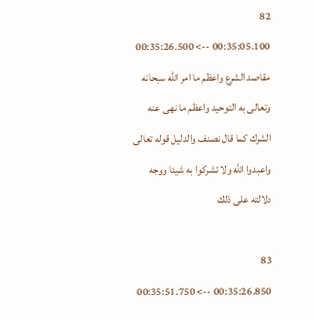82
00:35:05.100 --> 00:35:26.500
مقاصد الشرع واعظم ما امر الله سبحانه وتعالى به التوحيد واعظم ما نهى عنه الشرك كما قال نصنف والدليل قوله تعالى واعبدوا الله ولا تشركوا به شيئا ووجه دلالته على ذلك

83
00:35:26.850 --> 00:35:51.750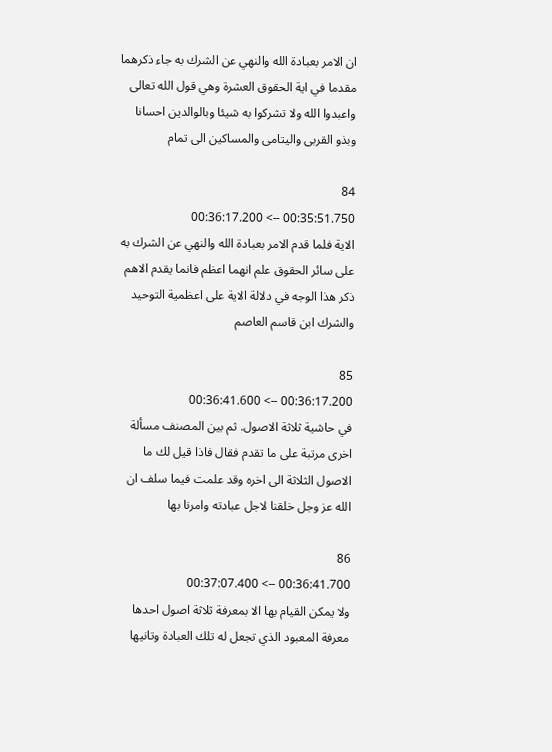ان الامر بعبادة الله والنهي عن الشرك به جاء ذكرهما مقدما في اية الحقوق العشرة وهي قول الله تعالى واعبدوا الله ولا تشركوا به شيئا وبالوالدين احسانا وبذو القربى واليتامى والمساكين الى تمام

84
00:35:51.750 --> 00:36:17.200
الاية فلما قدم الامر بعبادة الله والنهي عن الشرك به على سائر الحقوق علم انهما اعظم فانما يقدم الاهم ذكر هذا الوجه في دلالة الاية على اعظمية التوحيد والشرك ابن قاسم العاصم

85
00:36:17.200 --> 00:36:41.600
في حاشية ثلاثة الاصول. ثم بين المصنف مسألة اخرى مرتبة على ما تقدم فقال فاذا قيل لك ما الاصول الثلاثة الى اخره وقد علمت فيما سلف ان الله عز وجل خلقنا لاجل عبادته وامرنا بها

86
00:36:41.700 --> 00:37:07.400
ولا يمكن القيام بها الا بمعرفة ثلاثة اصول احدها معرفة المعبود الذي تجعل له تلك العبادة وتانيها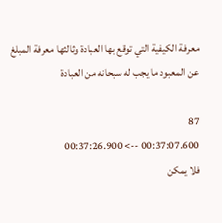معرفة الكيفية التي توقع بها العبادة وثالثها معرفة المبلغ عن المعبود ما يجب له سبحانه من العبادة

87
00:37:07.600 --> 00:37:26.900
فلا يمكن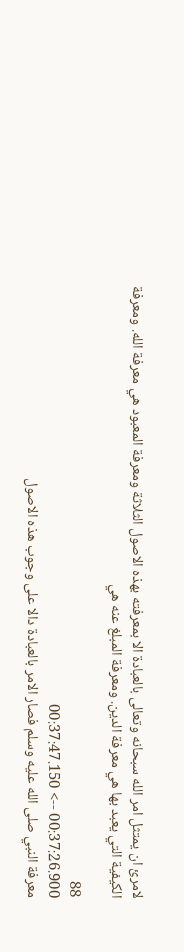لامرئ ان يمتثل امر الله سبحانه وتعالى بالعبادة الا بمعرفته بهذه الاصول الثلاثة ومعرفة المعبود هي معرفة الله. ومعرفة الكيفية التي يعبد بها هي معرفة الدين. ومعرفة المبلغ عنه هي

88
00:37:26.900 --> 00:37:47.150
معرفة النبي صلى الله عليه وسلم فصار الامر بالعبادة دالا على وجوب هذه الاصول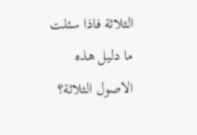الثلاثة فاذا سئلت ما دليل هذه الاصول الثلاثة؟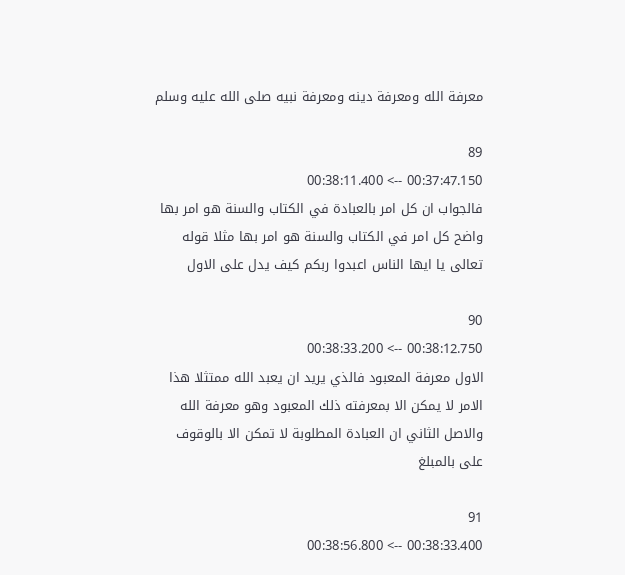معرفة الله ومعرفة دينه ومعرفة نبيه صلى الله عليه وسلم

89
00:37:47.150 --> 00:38:11.400
فالجواب ان كل امر بالعبادة في الكتاب والسنة هو امر بها واضح كل امر في الكتاب والسنة هو امر بها مثلا قوله تعالى يا ايها الناس اعبدوا ربكم كيف يدل على الاول

90
00:38:12.750 --> 00:38:33.200
الاول معرفة المعبود فالذي يريد ان يعبد الله ممتثلا هذا الامر لا يمكن الا بمعرفته ذلك المعبود وهو معرفة الله والاصل الثاني ان العبادة المطلوبة لا تمكن الا بالوقوف على بالمبلغ

91
00:38:33.400 --> 00:38:56.800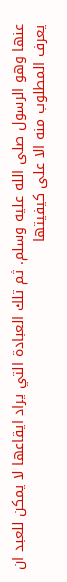عنها وهو الرسول صلى الله عليه وسلم. ثم تلك العبادة التي يراد ايقاعها لا يمكن للعبد ان يعرف المطلوب منه الا على كيفيتها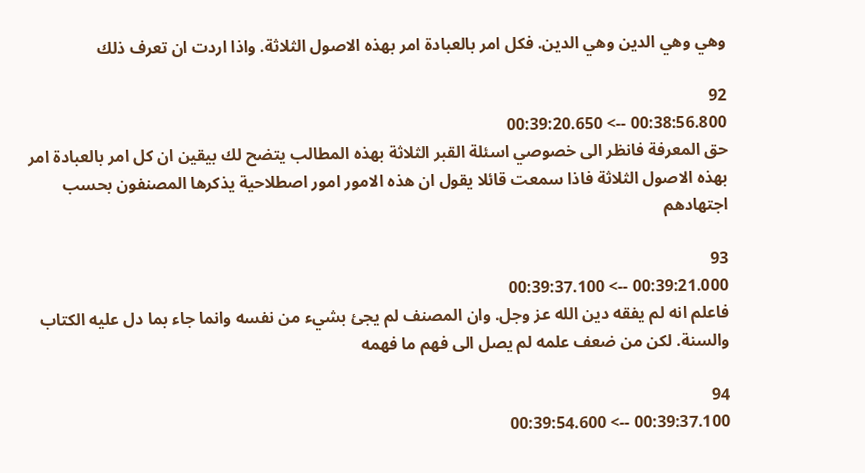وهي وهي الدين وهي الدين. فكل امر بالعبادة امر بهذه الاصول الثلاثة. واذا اردت ان تعرف ذلك

92
00:38:56.800 --> 00:39:20.650
حق المعرفة فانظر الى خصوصي اسئلة القبر الثلاثة بهذه المطالب يتضح لك بيقين ان كل امر بالعبادة امر بهذه الاصول الثلاثة فاذا سمعت قائلا يقول ان هذه الامور امور اصطلاحية يذكرها المصنفون بحسب اجتهادهم

93
00:39:21.000 --> 00:39:37.100
فاعلم انه لم يفقه دين الله عز وجل. وان المصنف لم يجئ بشيء من نفسه وانما جاء بما دل عليه الكتاب والسنة. لكن من ضعف علمه لم يصل الى فهم ما فهمه

94
00:39:37.100 --> 00:39:54.600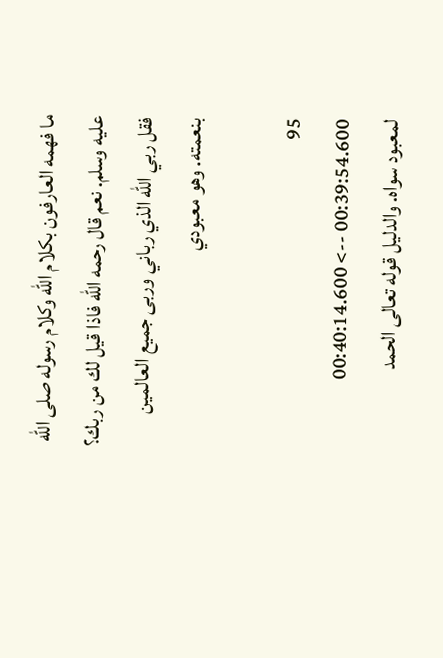ما فهمه العارفون بكلام الله وكلام رسوله صلى الله عليه وسلم. نعم قال رحمه الله فاذا قيل لك من ربك؟ فقل ربي الله الذي رباني وربى جميع العالمين بنعمته. وهو معبودي

95
00:39:54.600 --> 00:40:14.600
لمعبود سواه. والدليل قوله تعالى الحمد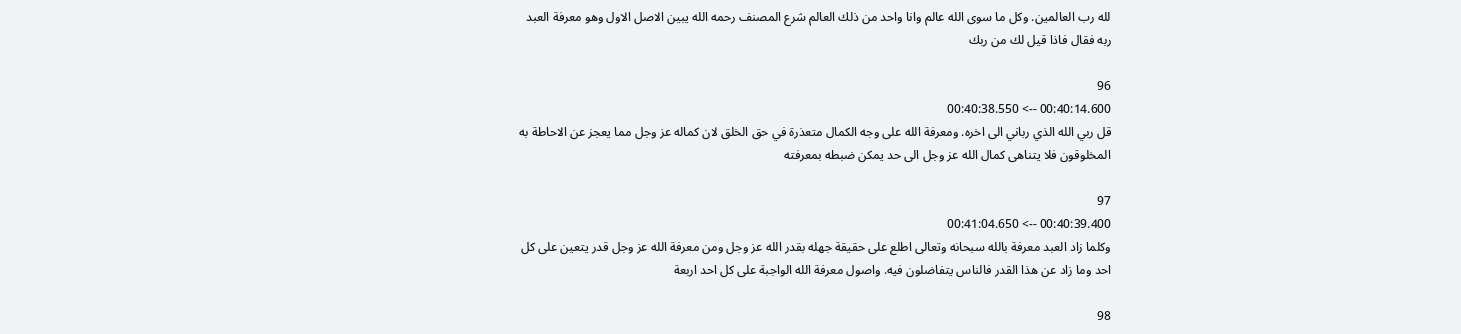لله رب العالمين. وكل ما سوى الله عالم وانا واحد من ذلك العالم شرع المصنف رحمه الله يبين الاصل الاول وهو معرفة العبد ربه فقال فاذا قيل لك من ربك

96
00:40:14.600 --> 00:40:38.550
قل ربي الله الذي رباني الى اخره. ومعرفة الله على وجه الكمال متعذرة في حق الخلق لان كماله عز وجل مما يعجز عن الاحاطة به المخلوقون فلا يتناهى كمال الله عز وجل الى حد يمكن ضبطه بمعرفته

97
00:40:39.400 --> 00:41:04.650
وكلما زاد العبد معرفة بالله سبحانه وتعالى اطلع على حقيقة جهله بقدر الله عز وجل ومن معرفة الله عز وجل قدر يتعين على كل احد وما زاد عن هذا القدر فالناس يتفاضلون فيه. واصول معرفة الله الواجبة على كل احد اربعة

98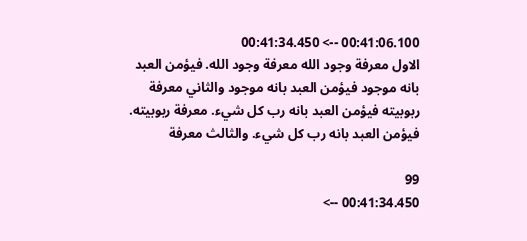00:41:06.100 --> 00:41:34.450
الاول معرفة وجود الله معرفة وجود الله. فيؤمن العبد بانه موجود فيؤمن العبد بانه موجود والثاني معرفة ربوبيته فيؤمن العبد بانه رب كل شيء. معرفة ربوبيته. فيؤمن العبد بانه رب كل شيء. والثالث معرفة

99
00:41:34.450 -->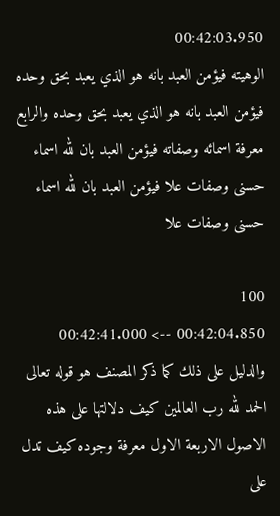00:42:03.950
الوهيته فيؤمن العبد بانه هو الذي يعبد بحق وحده فيؤمن العبد بانه هو الذي يعبد بحق وحده والرابع معرفة اسمائه وصفاته فيؤمن العبد بان لله اسماء حسنى وصفات علا فيؤمن العبد بان لله اسماء حسنى وصفات علا

100
00:42:04.850 --> 00:42:41.000
والدليل على ذلك كما ذكر المصنف هو قوله تعالى الحمد لله رب العالمين كيف دلالتها على هذه الاصول الاربعة الاول معرفة وجوده كيف تدل على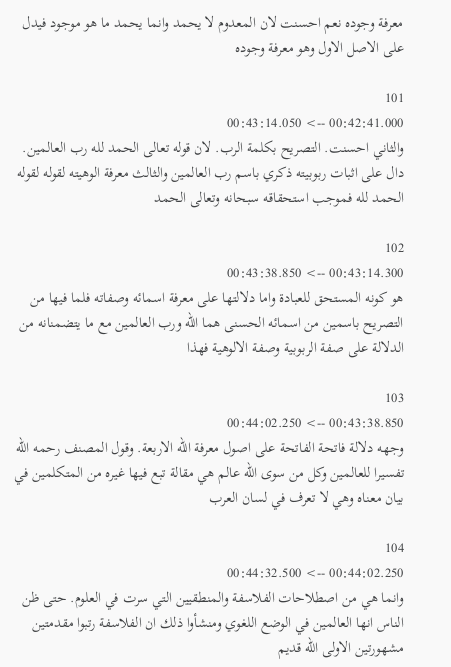معرفة وجوده نعم احسنت لان المعدوم لا يحمد وانما يحمد ما هو موجود فيدل على الاصل الاول وهو معرفة وجوده

101
00:42:41.000 --> 00:43:14.050
والثاني احسنت. التصريح بكلمة الرب. لان قوله تعالى الحمد لله رب العالمين. دال على اثبات ربوبيته ذكري باسم رب العالمين والثالث معرفة الوهيته لقوله لقوله الحمد لله فموجب استحقاقه سبحانه وتعالى الحمد

102
00:43:14.300 --> 00:43:38.850
هو كونه المستحق للعبادة واما دلالتها على معرفة اسمائه وصفاته فلما فيها من التصريح باسمين من اسمائه الحسنى هما الله ورب العالمين مع ما يتضمنانه من الدلالة على صفة الربوبية وصفة الالوهية فهذا

103
00:43:38.850 --> 00:44:02.250
وجهه دلالة فاتحة الفاتحة على اصول معرفة الله الاربعة. وقول المصنف رحمه الله تفسيرا للعالمين وكل من سوى الله عالم هي مقالة تبع فيها غيره من المتكلمين في بيان معناه وهي لا تعرف في لسان العرب

104
00:44:02.250 --> 00:44:32.500
وانما هي من اصطلاحات الفلاسفة والمنطقيين التي سرت في العلوم. حتى ظن الناس انها العالمين في الوضع اللغوي ومنشأوا ذلك ان الفلاسفة رتبوا مقدمتين مشهورتين الاولى الله قديم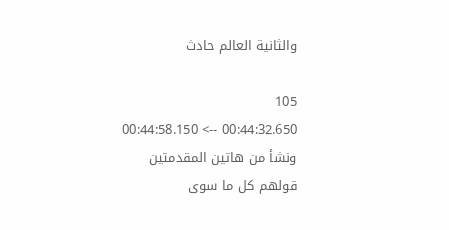والثانية العالم حادث

105
00:44:32.650 --> 00:44:58.150
ونشأ من هاتين المقدمتين قولهم كل ما سوى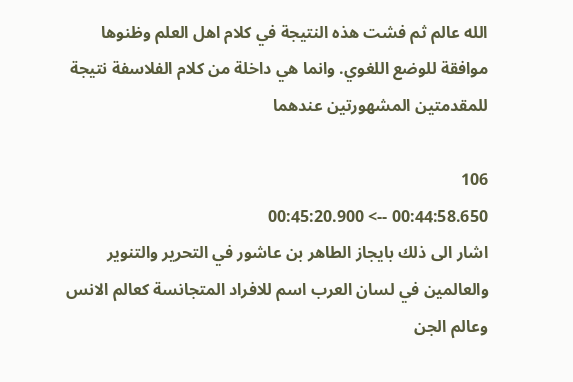الله عالم ثم فشت هذه النتيجة في كلام اهل العلم وظنوها موافقة للوضع اللغوي. وانما هي داخلة من كلام الفلاسفة نتيجة للمقدمتين المشهورتين عندهما

106
00:44:58.650 --> 00:45:20.900
اشار الى ذلك بايجاز الطاهر بن عاشور في التحرير والتنوير والعالمين في لسان العرب اسم للافراد المتجانسة كعالم الانس وعالم الجن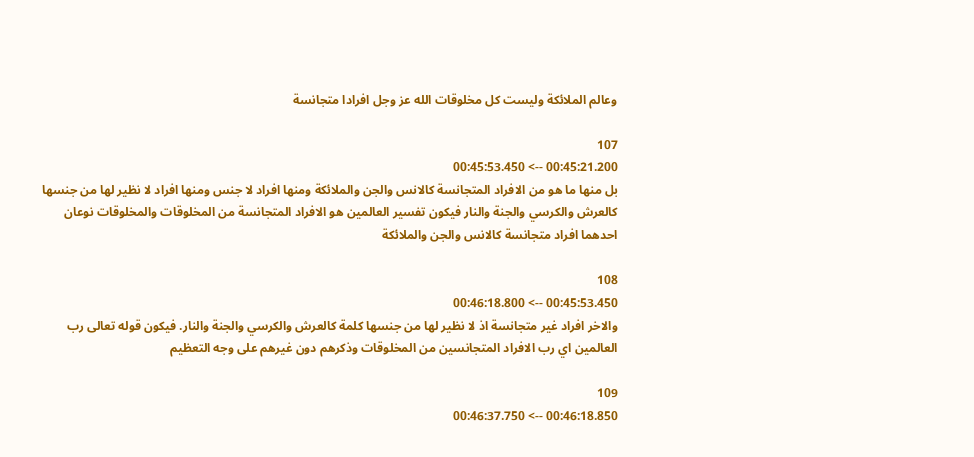وعالم الملائكة وليست كل مخلوقات الله عز وجل افرادا متجانسة

107
00:45:21.200 --> 00:45:53.450
بل منها ما هو من الافراد المتجانسة كالانس والجن والملائكة ومنها افراد لا جنس ومنها افراد لا نظير لها من جنسها كالعرش والكرسي والجنة والنار فيكون تفسير العالمين هو الافراد المتجانسة من المخلوقات والمخلوقات نوعان احدهما افراد متجانسة كالانس والجن والملائكة

108
00:45:53.450 --> 00:46:18.800
والاخر افراد غير متجانسة اذ لا نظير لها من جنسها كلمة كالعرش والكرسي والجنة والنار. فيكون قوله تعالى رب العالمين اي رب الافراد المتجانسين من المخلوقات وذكرهم دون غيرهم على وجه التعظيم

109
00:46:18.850 --> 00:46:37.750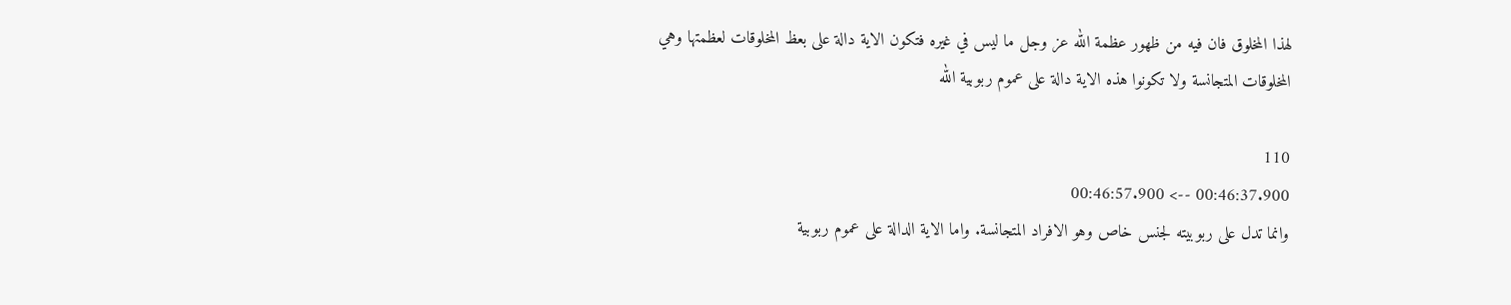لهذا المخلوق فان فيه من ظهور عظمة الله عز وجل ما ليس في غيره فتكون الاية دالة على بعظ المخلوقات لعظمتها وهي المخلوقات المتجانسة ولا تكونوا هذه الاية دالة على عموم ربوبية الله

110
00:46:37.900 --> 00:46:57.900
وانما تدل على ربوبيته لجنس خاص وهو الافراد المتجانسة. واما الاية الدالة على عموم ربوبية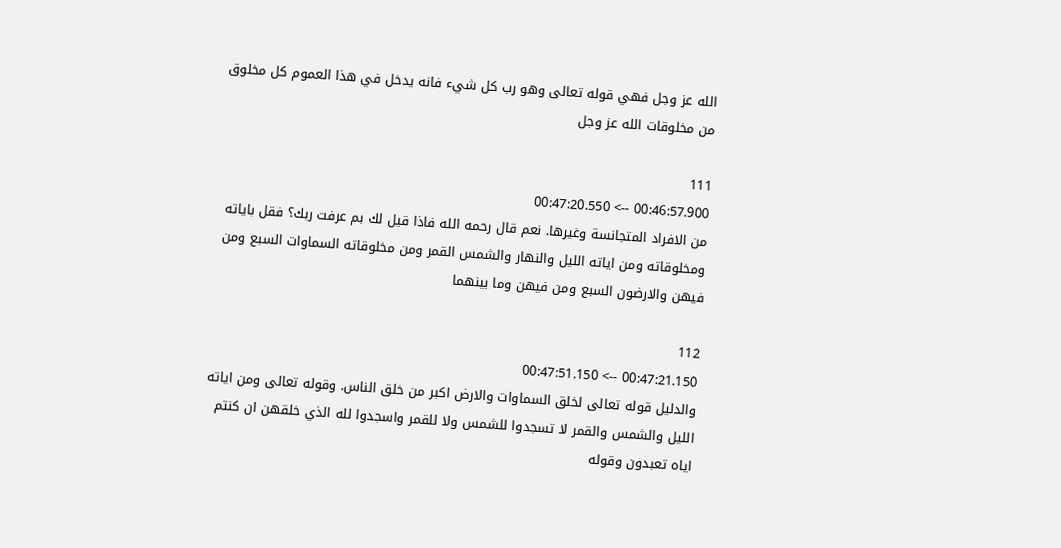الله عز وجل فهي قوله تعالى وهو رب كل شيء فانه يدخل في هذا العموم كل مخلوق من مخلوقات الله عز وجل

111
00:46:57.900 --> 00:47:20.550
من الافراد المتجانسة وغيرها. نعم قال رحمه الله فاذا قيل لك بم عرفت ربك؟ فقل باياته ومخلوقاته ومن اياته الليل والنهار والشمس القمر ومن مخلوقاته السماوات السبع ومن فيهن والارضون السبع ومن فيهن وما بينهما

112
00:47:21.150 --> 00:47:51.150
والدليل قوله تعالى لخلق السماوات والارض اكبر من خلق الناس. وقوله تعالى ومن اياته الليل والشمس والقمر لا تسجدوا للشمس ولا للقمر واسجدوا لله الذي خلقهن ان كنتم اياه تعبدون وقوله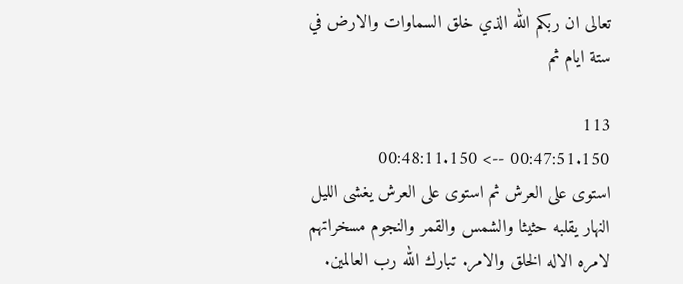تعالى ان ربكم الله الذي خلق السماوات والارض في ستة ايام ثم

113
00:47:51.150 --> 00:48:11.150
استوى على العرش ثم استوى على العرش يغشى الليل النهار يقلبه حثيثا والشمس والقمر والنجوم مسخراتهم لامره الاله الخلق والامر. تبارك الله رب العالمين.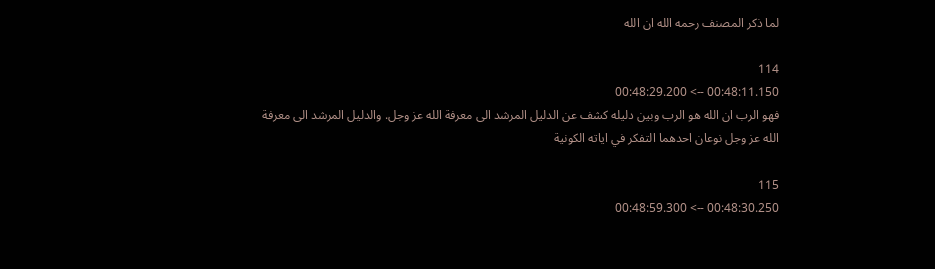لما ذكر المصنف رحمه الله ان الله

114
00:48:11.150 --> 00:48:29.200
فهو الرب ان الله هو الرب وبين دليله كشف عن الدليل المرشد الى معرفة الله عز وجل. والدليل المرشد الى معرفة الله عز وجل نوعان احدهما التفكر في اياته الكونية

115
00:48:30.250 --> 00:48:59.300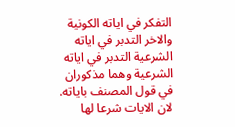التفكر في اياته الكونية والاخر التدبر في اياته الشرعية التدبر في اياته الشرعية وهما مذكوران في قول المصنف باياته. لان الايات شرعا لها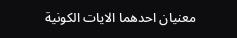معنيان احدهما الايات الكونية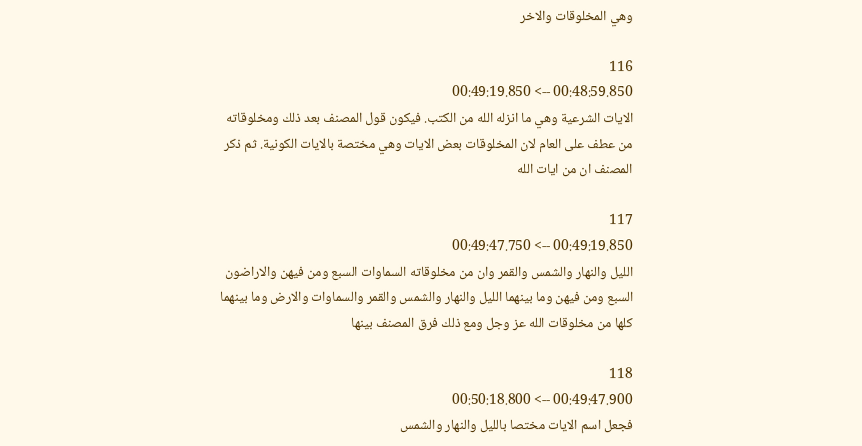وهي المخلوقات والاخر

116
00:48:59.850 --> 00:49:19.850
الايات الشرعية وهي ما انزله الله من الكتب. فيكون قول المصنف بعد ذلك ومخلوقاته من عطف على العام لان المخلوقات بعض الايات وهي مختصة بالايات الكونية. ثم ذكر المصنف ان من ايات الله

117
00:49:19.850 --> 00:49:47.750
الليل والنهار والشمس والقمر وان من مخلوقاته السماوات السبع ومن فيهن والاراضون السبع ومن فيهن وما بينهما الليل والنهار والشمس والقمر والسماوات والارض وما بينهما كلها من مخلوقات الله عز وجل ومع ذلك فرق المصنف بينها

118
00:49:47.900 --> 00:50:18.800
فجعل اسم الايات مختصا بالليل والنهار والشمس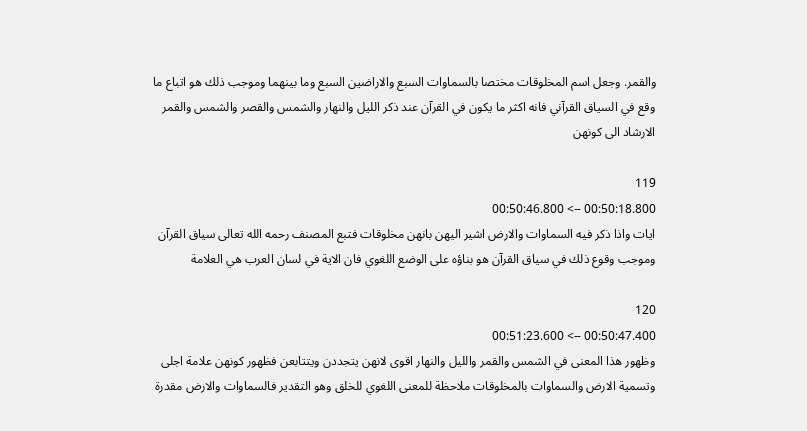والقمر. وجعل اسم المخلوقات مختصا بالسماوات السبع والاراضين السبع وما بينهما وموجب ذلك هو اتباع ما وقع في السياق القرآني فانه اكثر ما يكون في القرآن عند ذكر الليل والنهار والشمس والقصر والشمس والقمر الارشاد الى كونهن

119
00:50:18.800 --> 00:50:46.800
ايات واذا ذكر فيه السماوات والارض اشير اليهن بانهن مخلوقات فتبع المصنف رحمه الله تعالى سياق القرآن وموجب وقوع ذلك في سياق القرآن هو بناؤه على الوضع اللغوي فان الاية في لسان العرب هي العلامة

120
00:50:47.400 --> 00:51:23.600
وظهور هذا المعنى في الشمس والقمر والليل والنهار اقوى لانهن يتجددن ويتتابعن فظهور كونهن علامة اجلى وتسمية الارض والسماوات بالمخلوقات ملاحظة للمعنى اللغوي للخلق وهو التقدير فالسماوات والارض مقدرة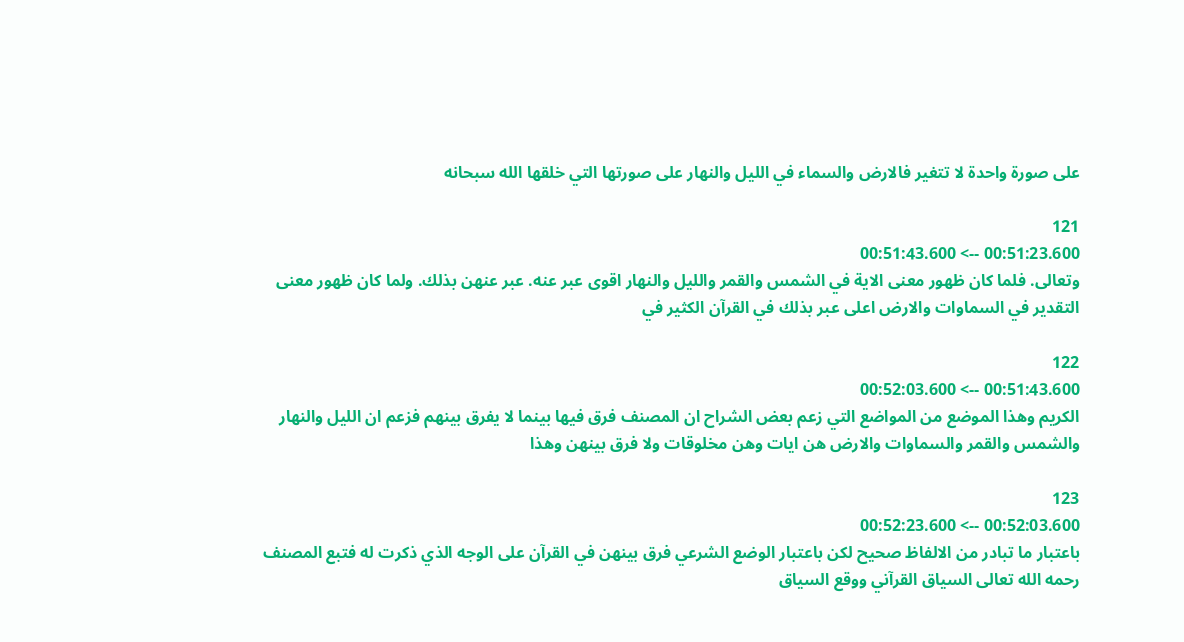على صورة واحدة لا تتغير فالارض والسماء في الليل والنهار على صورتها التي خلقها الله سبحانه

121
00:51:23.600 --> 00:51:43.600
وتعالى. فلما كان ظهور معنى الاية في الشمس والقمر والليل والنهار اقوى عبر عنه. عبر عنهن بذلك. ولما كان ظهور معنى التقدير في السماوات والارض اعلى عبر بذلك في القرآن الكثير في

122
00:51:43.600 --> 00:52:03.600
الكريم وهذا الموضع من المواضع التي زعم بعض الشراح ان المصنف فرق فيها بينما لا يفرق بينهم فزعم ان الليل والنهار والشمس والقمر والسماوات والارض هن ايات وهن مخلوقات ولا فرق بينهن وهذا

123
00:52:03.600 --> 00:52:23.600
باعتبار ما تبادر من الالفاظ صحيح لكن باعتبار الوضع الشرعي فرق بينهن في القرآن على الوجه الذي ذكرت له فتبع المصنف رحمه الله تعالى السياق القرآني ووقع السياق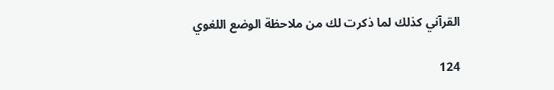القرآني كذلك لما ذكرت لك من ملاحظة الوضع اللغوي

124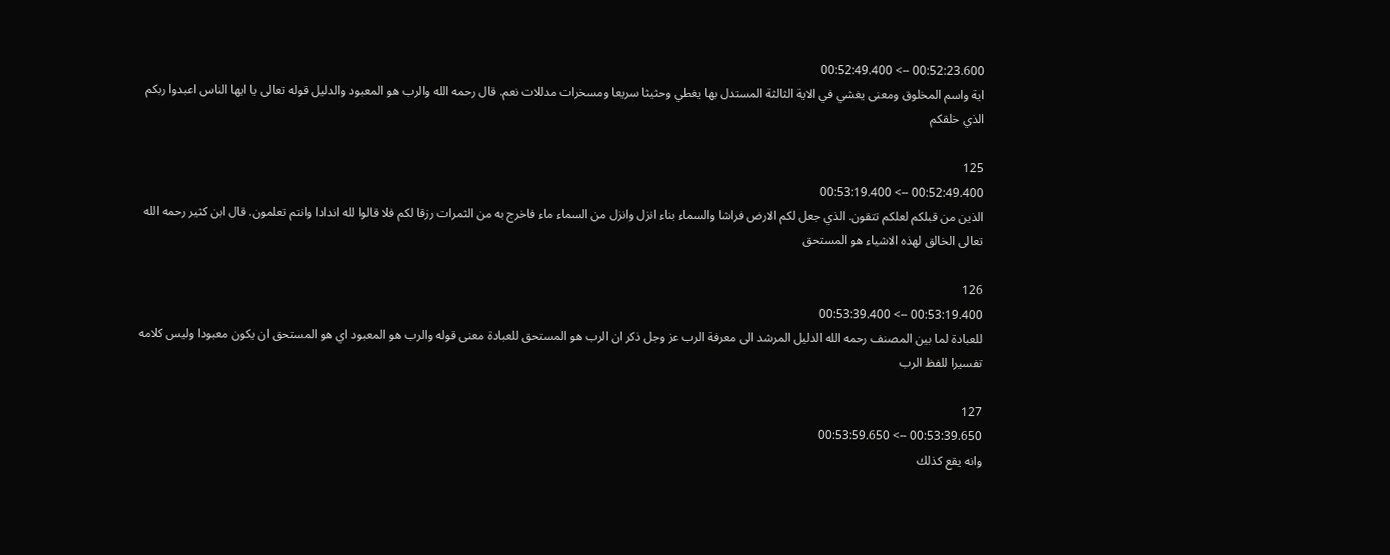00:52:23.600 --> 00:52:49.400
اية واسم المخلوق ومعنى يغشي في الاية الثالثة المستدل بها يغطي وحثيثا سريعا ومسخرات مدللات نعم. قال رحمه الله والرب هو المعبود والدليل قوله تعالى يا ايها الناس اعبدوا ربكم الذي خلقكم

125
00:52:49.400 --> 00:53:19.400
الذين من قبلكم لعلكم تتقون. الذي جعل لكم الارض فراشا والسماء بناء انزل وانزل من السماء ماء فاخرج به من الثمرات رزقا لكم فلا قالوا لله اندادا وانتم تعلمون. قال ابن كثير رحمه الله تعالى الخالق لهذه الاشياء هو المستحق

126
00:53:19.400 --> 00:53:39.400
للعبادة لما بين المصنف رحمه الله الدليل المرشد الى معرفة الرب عز وجل ذكر ان الرب هو المستحق للعبادة معنى قوله والرب هو المعبود اي هو المستحق ان يكون معبودا وليس كلامه تفسيرا للفظ الرب

127
00:53:39.650 --> 00:53:59.650
وانه يقع كذلك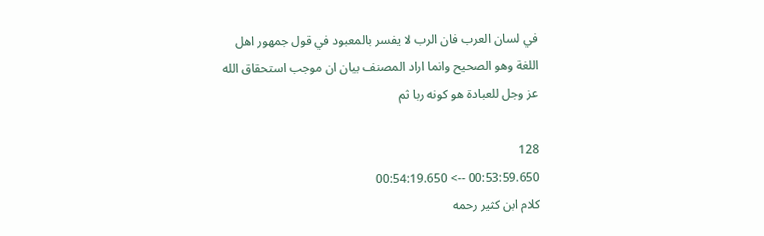في لسان العرب فان الرب لا يفسر بالمعبود في قول جمهور اهل اللغة وهو الصحيح وانما اراد المصنف بيان ان موجب استحقاق الله عز وجل للعبادة هو كونه ربا ثم

128
00:53:59.650 --> 00:54:19.650
كلام ابن كثير رحمه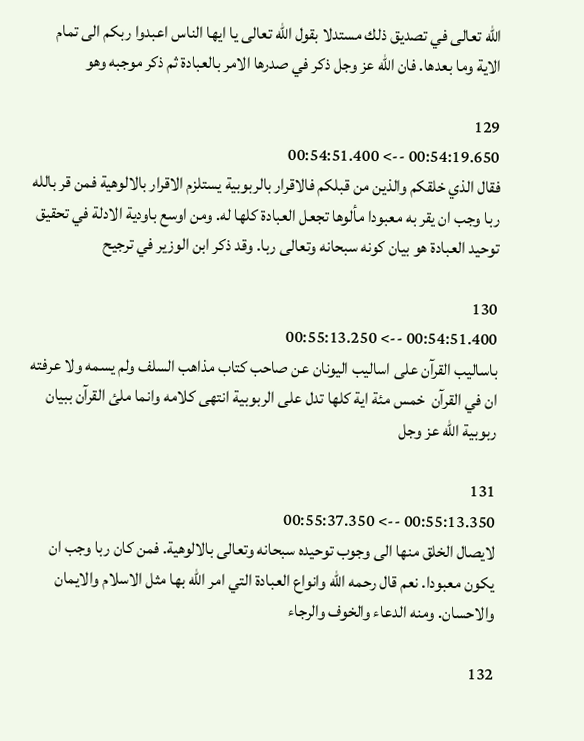الله تعالى في تصديق ذلك مستدلا بقول الله تعالى يا ايها الناس اعبدوا ربكم الى تمام الاية وما بعدها. فان الله عز وجل ذكر في صدرها الامر بالعبادة ثم ذكر موجبه وهو

129
00:54:19.650 --> 00:54:51.400
فقال الذي خلقكم والذين من قبلكم فالاقرار بالربوبية يستلزم الاقرار بالالوهية فمن قر بالله ربا وجب ان يقر به معبودا مألوها تجعل العبادة كلها له. ومن اوسع باودية الادلة في تحقيق توحيد العبادة هو بيان كونه سبحانه وتعالى ربا. وقد ذكر ابن الوزير في ترجيح

130
00:54:51.400 --> 00:55:13.250
باساليب القرآن على اساليب اليونان عن صاحب كتاب مذاهب السلف ولم يسمه ولا عرفته ان في القرآن  خمس مئة اية كلها تدل على الربوبية انتهى كلامه وانما ملئ القرآن ببيان ربوبية الله عز وجل

131
00:55:13.350 --> 00:55:37.350
لايصال الخلق منها الى وجوب توحيده سبحانه وتعالى بالالوهية. فمن كان ربا وجب ان يكون معبودا. نعم قال رحمه الله وانواع العبادة التي امر الله بها مثل الاسلام والايمان والاحسان. ومنه الدعاء والخوف والرجاء

132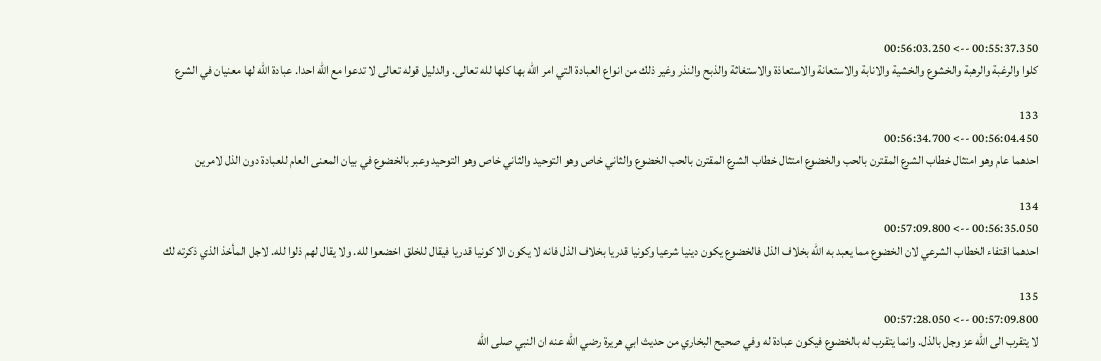00:55:37.350 --> 00:56:03.250
كلوا والرغبة والرهبة والخشوع والخشية والانابة والاستعانة والاستعاذة والاستغاثة والذبح والنذر وغير ذلك من انواع العبادة التي امر الله بها كلها لله تعالى. والدليل قوله تعالى لا تدعوا مع الله احدا. عبادة الله لها معنيان في الشرع

133
00:56:04.450 --> 00:56:34.700
احدهما عام وهو امتثال خطاب الشرع المقترن بالحب والخضوع امتثال خطاب الشرع المقترن بالحب الخضوع والثاني خاص وهو التوحيد والثاني خاص وهو التوحيد وعبر بالخضوع في بيان المعنى العام للعبادة دون الذل لامرين

134
00:56:35.050 --> 00:57:09.800
احدهما اقتفاء الخطاب الشرعي لان الخضوع مما يعبد به الله بخلاف الذل فالخضوع يكون دينيا شرعيا وكونيا قدريا بخلاف الذل فانه لا يكون الا كونيا قدريا فيقال للخلق اخضعوا لله. ولا يقال لهم ذلوا لله. لاجل المأخذ الذي ذكرته لك

135
00:57:09.800 --> 00:57:28.050
لا يتقرب الى الله عز وجل بالذل. وانما يتقرب له بالخضوع فيكون عبادة له وفي صحيح البخاري من حديث ابي هريرة رضي الله عنه ان النبي صلى الله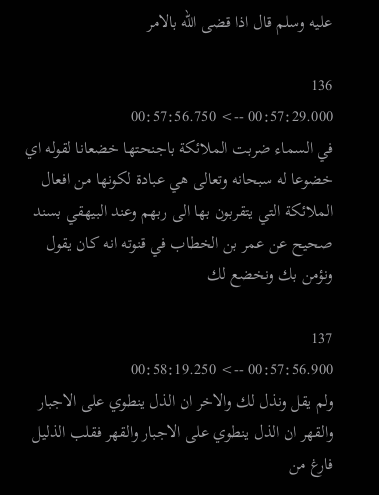عليه وسلم قال اذا قضى الله بالامر

136
00:57:29.000 --> 00:57:56.750
في السماء ضربت الملائكة باجنحتها خضعانا لقوله اي خضوعا له سبحانه وتعالى هي عبادة لكونها من افعال الملائكة التي يتقربون بها الى ربهم وعند البيهقي بسند صحيح عن عمر بن الخطاب في قنوته انه كان يقول ونؤمن بك ونخضع لك

137
00:57:56.900 --> 00:58:19.250
ولم يقل ونذل لك والاخر ان الذل ينطوي على الاجبار والقهر ان الذل ينطوي على الاجبار والقهر فقلب الذليل فارغ من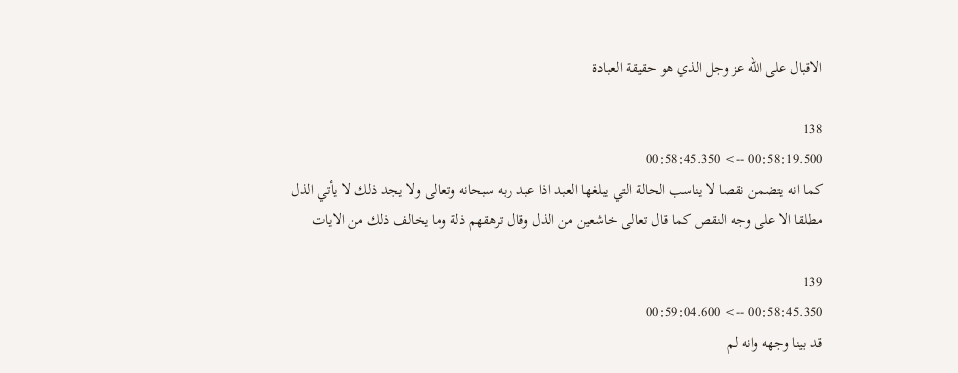الاقبال على الله عز وجل الذي هو حقيقة العبادة

138
00:58:19.500 --> 00:58:45.350
كما انه يتضمن نقصا لا يناسب الحالة التي يبلغها العبد اذا عبد ربه سبحانه وتعالى ولا يجد ذلك لا يأتي الذل مطلقا الا على وجه النقص كما قال تعالى خاشعين من الذل وقال ترهقهم ذلة وما يخالف ذلك من الايات

139
00:58:45.350 --> 00:59:04.600
قد بينا وجهه وانه لم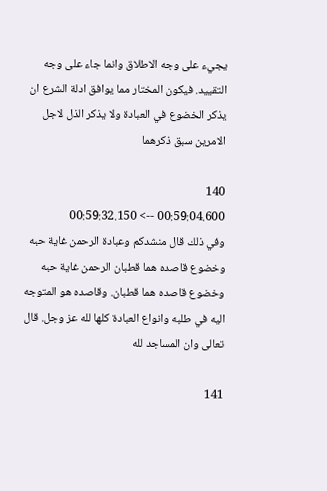يجيء على وجه الاطلاق وانما جاء على وجه التقييد. فيكون المختار مما يوافق ادلة الشرع ان يذكر الخضوع في العبادة ولا يذكر الذل لاجل الامرين سبق ذكرهما

140
00:59:04.600 --> 00:59:32.150
وفي ذلك قال منشدكم وعبادة الرحمن غاية حبه وخضوع قاصده هما قطبان الرحمن غاية حبه وخضوع قاصده هما قطبان. وقاصده هو المتوجه اليه في طلبه وانواع العبادة كلها لله عز وجل. قال تعالى وان المساجد لله

141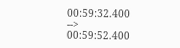00:59:32.400 --> 00:59:52.400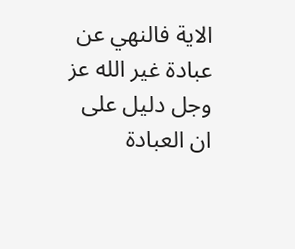الاية فالنهي عن عبادة غير الله عز وجل دليل على ان العبادة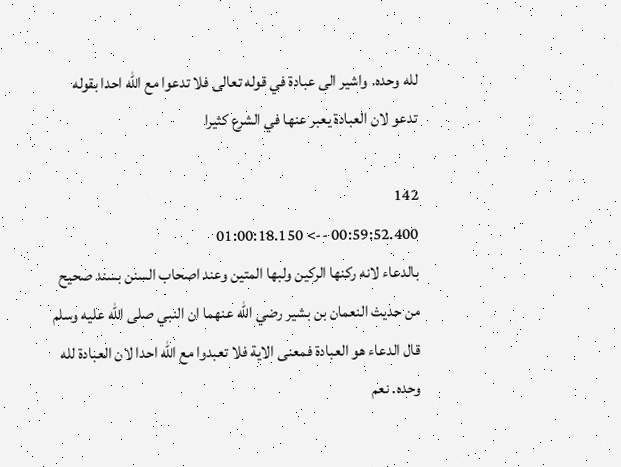لله وحده. واشير الى عبادة في قوله تعالى فلا تدعوا مع الله احدا بقوله تدعو لان العبادة يعبر عنها في الشرع كثيرا

142
00:59:52.400 --> 01:00:18.150
بالدعاء لانه ركنها الركين ولبها المتين وعند اصحاب السنن بسند صحيح من حديث النعمان بن بشير رضي الله عنهما ان النبي صلى الله عليه وسلم قال الدعاء هو العبادة فمعنى الاية فلا تعبدوا مع الله احدا لان العبادة لله وحده. نعم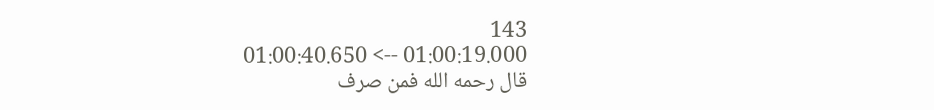143
01:00:19.000 --> 01:00:40.650
قال رحمه الله فمن صرف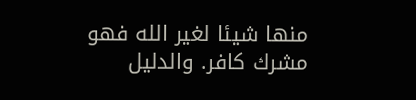منها شيئا لغير الله فهو مشرك كافر. والدليل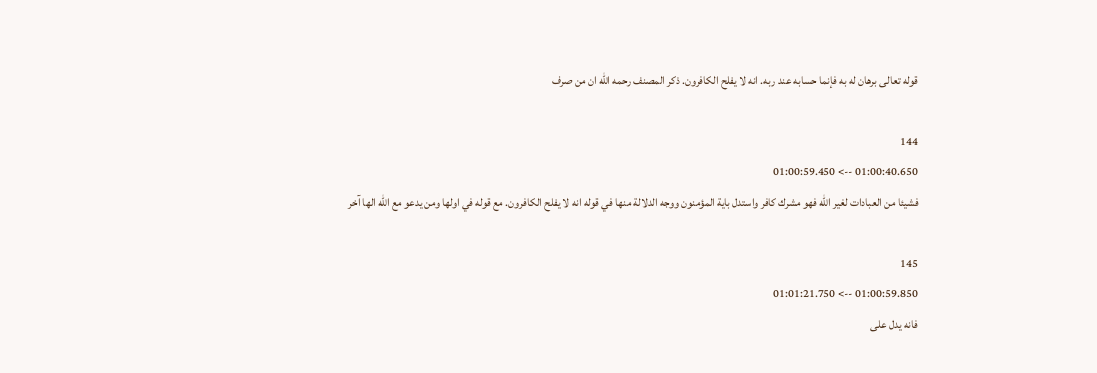قوله تعالى برهان له به فإنما حسابه عند ربه. انه لا يفلح الكافرون. ذكر المصنف رحمه الله ان من صرف

144
01:00:40.650 --> 01:00:59.450
فشيئا من العبادات لغير الله فهو مشرك كافر واستدل باية المؤمنون ووجه الدلالة منها في قوله انه لا يفلح الكافرون. مع قوله في اولها ومن يدعو مع الله الها آخر

145
01:00:59.850 --> 01:01:21.750
فانه يدل على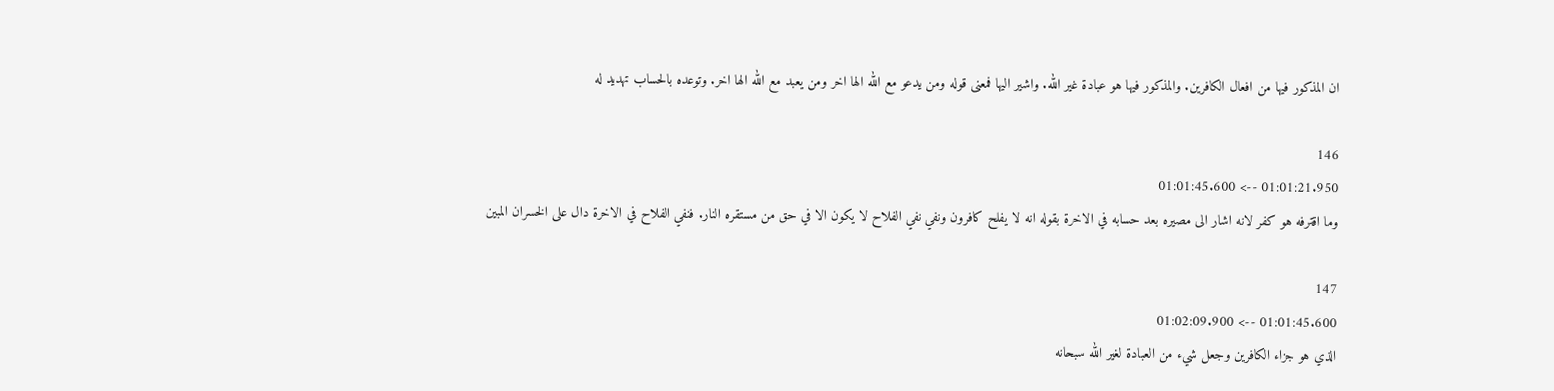ان المذكور فيها من افعال الكافرين. والمذكور فيها هو عبادة غير الله. واشير اليها فمعنى قوله ومن يدعو مع الله الها اخر ومن يعبد مع الله الها اخر. وتوعده بالحساب تهديد له

146
01:01:21.950 --> 01:01:45.600
وما اقترفه هو كفر لانه اشار الى مصيره بعد حسابه في الاخرة بقوله انه لا يفلح كافرون ونفي نفي الفلاح لا يكون الا في حق من مستقره النار. فنفي الفلاح في الاخرة دال على الخسران المبين

147
01:01:45.600 --> 01:02:09.900
الذي هو جزاء الكافرين وجعل شيء من العبادة لغير الله سبحانه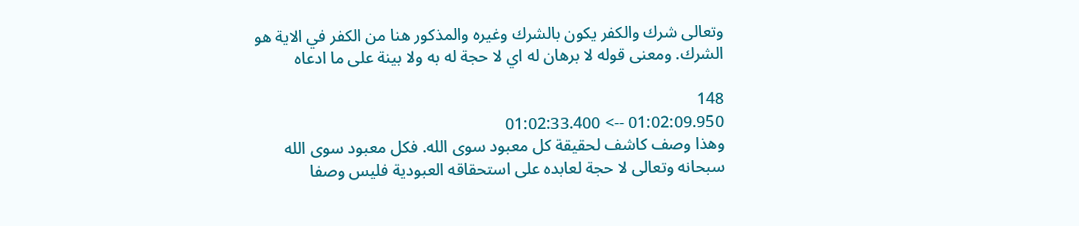وتعالى شرك والكفر يكون بالشرك وغيره والمذكور هنا من الكفر في الاية هو الشرك. ومعنى قوله لا برهان له اي لا حجة له به ولا بينة على ما ادعاه

148
01:02:09.950 --> 01:02:33.400
وهذا وصف كاشف لحقيقة كل معبود سوى الله. فكل معبود سوى الله سبحانه وتعالى لا حجة لعابده على استحقاقه العبودية فليس وصفا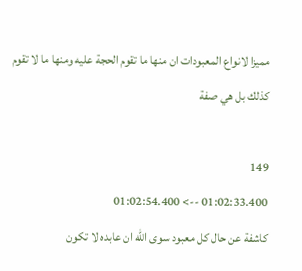مميزا لانواع المعبودات ان منها ما تقوم الحجة عليه ومنها ما لا تقوم كذلك بل هي صفة

149
01:02:33.400 --> 01:02:54.400
كاشفة عن حال كل معبود سوى الله ان عابده لا تكون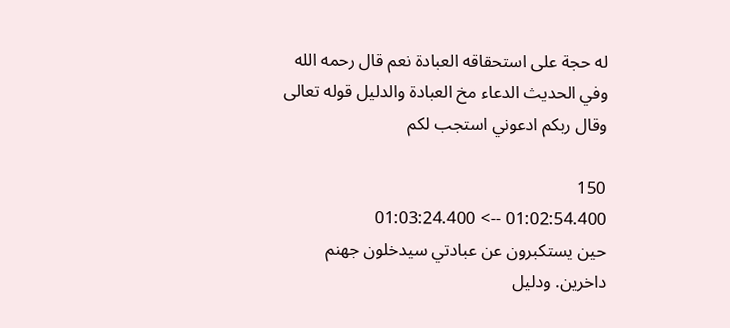له حجة على استحقاقه العبادة نعم قال رحمه الله وفي الحديث الدعاء مخ العبادة والدليل قوله تعالى وقال ربكم ادعوني استجب لكم

150
01:02:54.400 --> 01:03:24.400
حين يستكبرون عن عبادتي سيدخلون جهنم داخرين. ودليل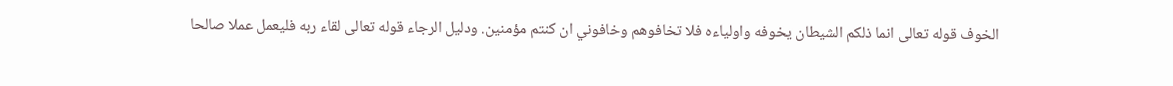الخوف قوله تعالى انما ذلكم الشيطان يخوفه واولياءه فلا تخافوهم وخافوني ان كنتم مؤمنين. ودليل الرجاء قوله تعالى لقاء ربه فليعمل عملا صالحا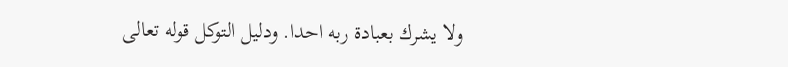ولا يشرك بعبادة ربه احدا. ودليل التوكل قوله تعالى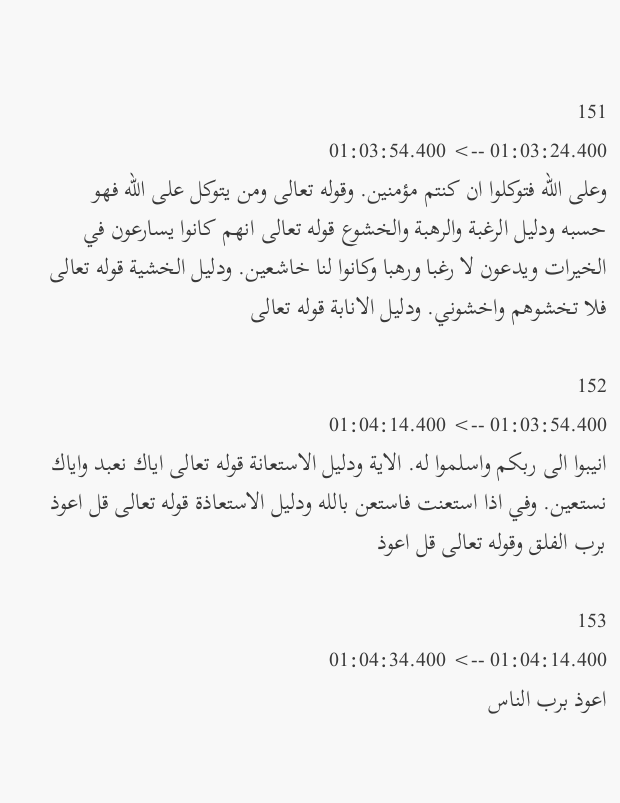151
01:03:24.400 --> 01:03:54.400
وعلى الله فتوكلوا ان كنتم مؤمنين. وقوله تعالى ومن يتوكل على الله فهو حسبه ودليل الرغبة والرهبة والخشوع قوله تعالى انهم كانوا يسارعون في الخيرات ويدعون لا رغبا ورهبا وكانوا لنا خاشعين. ودليل الخشية قوله تعالى فلا تخشوهم واخشوني. ودليل الانابة قوله تعالى

152
01:03:54.400 --> 01:04:14.400
انيبوا الى ربكم واسلموا له. الاية ودليل الاستعانة قوله تعالى اياك نعبد واياك نستعين. وفي اذا استعنت فاستعن بالله ودليل الاستعاذة قوله تعالى قل اعوذ برب الفلق وقوله تعالى قل اعوذ

153
01:04:14.400 --> 01:04:34.400
اعوذ برب الناس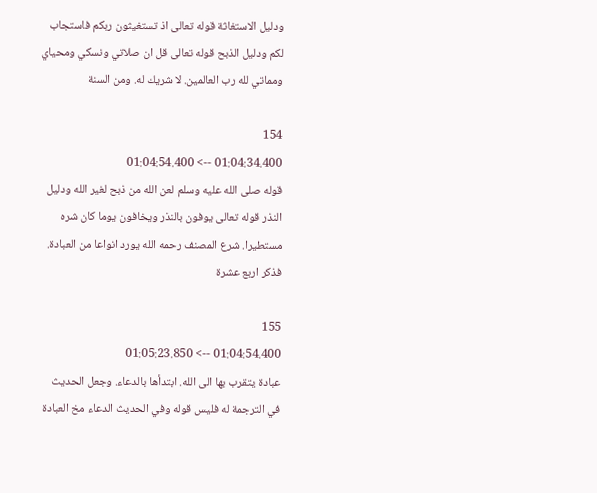ودليل الاستغاثة قوله تعالى اذ تستغيثون ربكم فاستجاب لكم ودليل الذبح قوله تعالى قل ان صلاتي ونسكي ومحياي ومماتي لله رب العالمين. لا شريك له. ومن السنة

154
01:04:34.400 --> 01:04:54.400
قوله صلى الله عليه وسلم لعن الله من ذبح لغير الله ودليل النذر قوله تعالى يوفون بالنذر ويخافون يوما كان شره مستطيرا. شرع المصنف رحمه الله يورد انواعا من العبادة. فذكر اربع عشرة

155
01:04:54.400 --> 01:05:23.850
عبادة يتقرب بها الى الله. ابتدأها بالدعاء. وجعل الحديث في الترجمة له فليس قوله وفي الحديث الدعاء مخ العبادة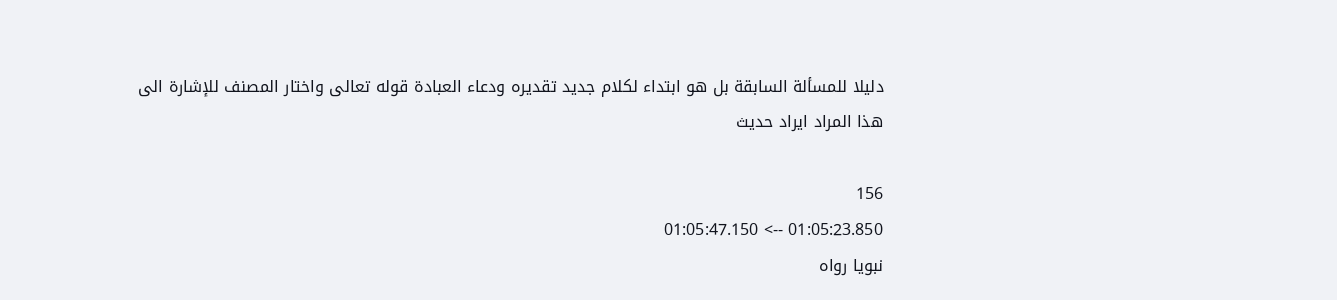دليلا للمسألة السابقة بل هو ابتداء لكلام جديد تقديره ودعاء العبادة قوله تعالى واختار المصنف للإشارة الى هذا المراد ايراد حديث

156
01:05:23.850 --> 01:05:47.150
نبويا رواه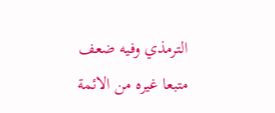الترمذي وفيه ضعف متبعا غيره من الائمة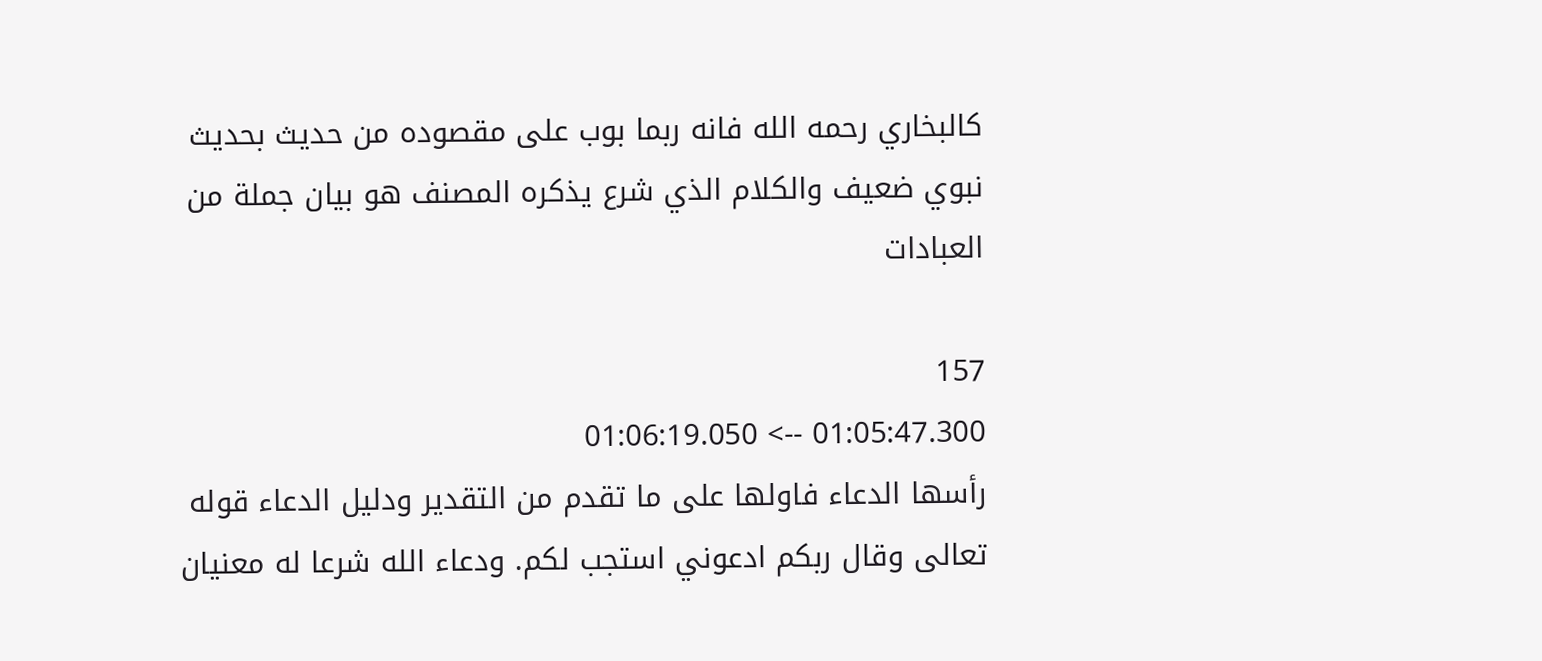كالبخاري رحمه الله فانه ربما بوب على مقصوده من حديث بحديث نبوي ضعيف والكلام الذي شرع يذكره المصنف هو بيان جملة من العبادات

157
01:05:47.300 --> 01:06:19.050
رأسها الدعاء فاولها على ما تقدم من التقدير ودليل الدعاء قوله تعالى وقال ربكم ادعوني استجب لكم. ودعاء الله شرعا له معنيان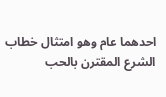احدهما عام وهو امتثال خطاب الشرع المقترن بالحب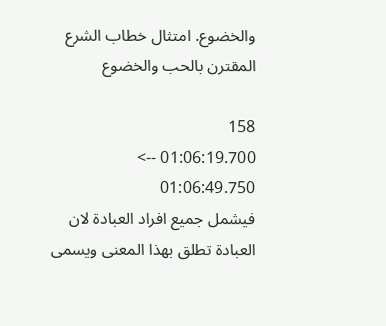والخضوع. امتثال خطاب الشرع المقترن بالحب والخضوع

158
01:06:19.700 --> 01:06:49.750
فيشمل جميع افراد العبادة لان العبادة تطلق بهذا المعنى ويسمى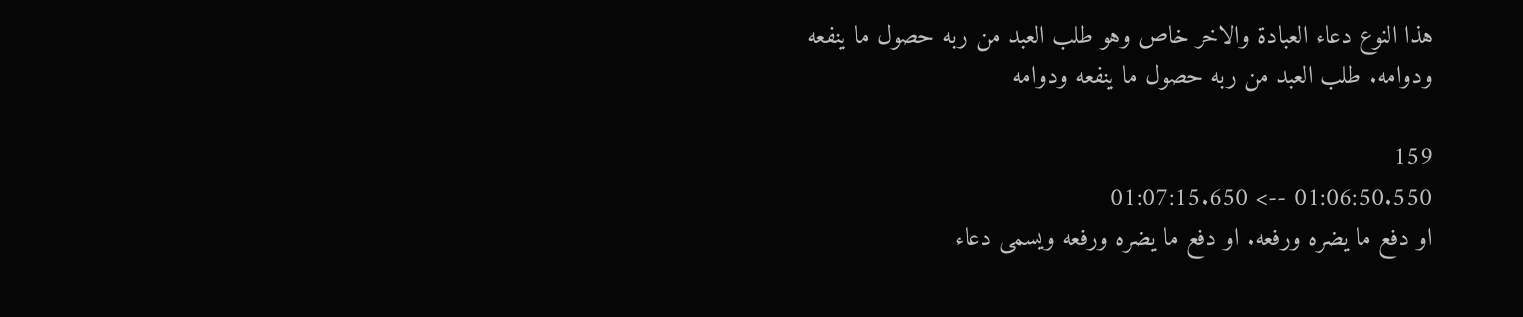هذا النوع دعاء العبادة والاخر خاص وهو طلب العبد من ربه حصول ما ينفعه ودوامه. طلب العبد من ربه حصول ما ينفعه ودوامه

159
01:06:50.550 --> 01:07:15.650
او دفع ما يضره ورفعه. او دفع ما يضره ورفعه ويسمى دعاء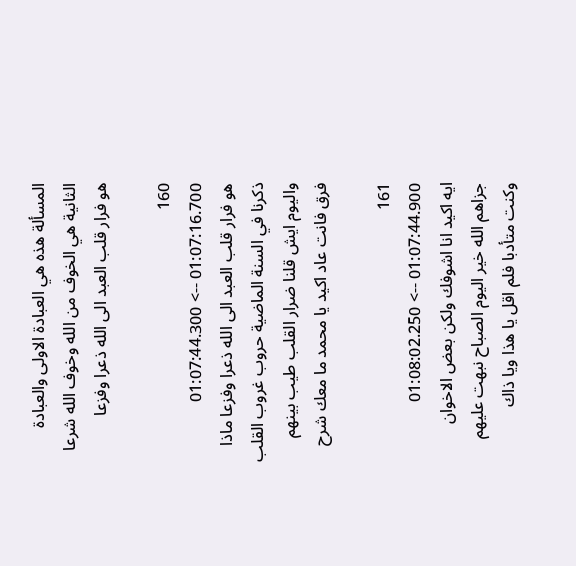المسألة هذه هي العبادة الاولى والعبادة الثانية هي الخوف من الله وخوف الله شرعا هو فرار قلب العبد الى الله ذعرا وفزعا

160
01:07:16.700 --> 01:07:44.300
هو فرار قلب العبد الى الله ذعرا وفزعا ماذا ذكرنا في السنة الماضية حروب غروب القلب واليوم ايش قلنا ضرار القلب طيب بينهم فرق فانت عاد اكيد يا محمد ما معك شرح

161
01:07:44.900 --> 01:08:02.250
ايه اكيد انا اشوفك ولكن بعض الاخوان جزاهم الله خير اليوم الصباح نبهت عليهم وكنت متأدبا فلم اقل يا هذا ويا ذاك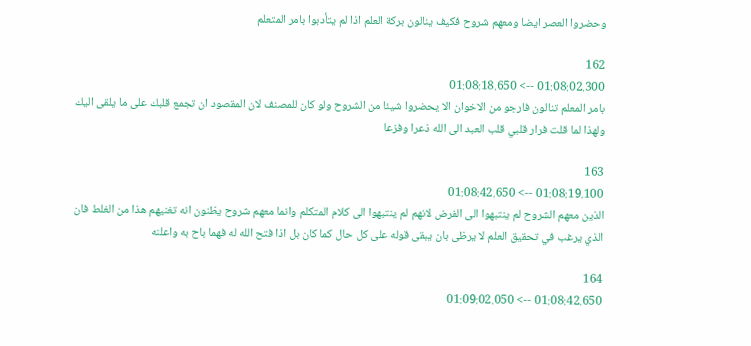وحضروا العصر ايضا ومعهم شروح فكيف ينالون بركة العلم اذا لم يتأدبوا بامر المتعلم

162
01:08:02.300 --> 01:08:18.650
بامر المعلم تنالون فارجو من الاخوان الا يحضروا شيئا من الشروح ولو كان للمصنف لان المقصود ان تجمع قلبك على ما يلقى اليك ولهذا لما قلت فرار قلبي قلب العبد الى الله ذعرا وفزعا

163
01:08:19.100 --> 01:08:42.650
الذين معهم الشروح لم ينتبهوا الى الفرض لانهم لم ينتبهوا الى كلام المتكلم وانما معهم شروح يظنون انه تغنيهم هذا من الغلط فان الذي يرغب في تحقيق العلم لا يرظى بان يبقى قوله على كل حال كما كان بل اذا فتح الله له فهما باح به واعلنه

164
01:08:42.650 --> 01:09:02.050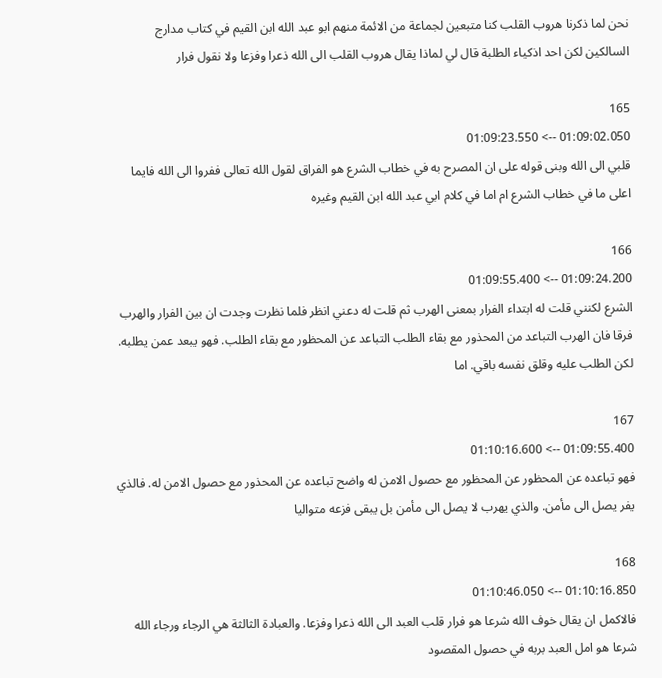نحن لما ذكرنا هروب القلب كنا متبعين لجماعة من الائمة منهم ابو عبد الله ابن القيم في كتاب مدارج السالكين لكن احد اذكياء الطلبة قال لي لماذا يقال هروب القلب الى الله ذعرا وفزعا ولا نقول فرار

165
01:09:02.050 --> 01:09:23.550
قلبي الى الله وبنى قوله على ان المصرح به في خطاب الشرع هو الفراق لقول الله تعالى ففروا الى الله فايما اعلى ما في خطاب الشرع ام اما في كلام ابي عبد الله ابن القيم وغيره

166
01:09:24.200 --> 01:09:55.400
الشرع لكنني قلت له ابتداء الفرار بمعنى الهرب ثم قلت له دعني انظر فلما نظرت وجدت ان بين الفرار والهرب فرقا فان الهرب التباعد من المحذور مع بقاء الطلب التباعد عن المحظور مع بقاء الطلب. فهو يبعد عمن يطلبه. لكن الطلب عليه وقلق نفسه باقي. اما

167
01:09:55.400 --> 01:10:16.600
فهو تباعده عن المحظور عن المحظور مع حصول الامن له واضح تباعده عن المحذور مع حصول الامن له. فالذي يفر يصل الى مأمن. والذي يهرب لا يصل الى مأمن بل يبقى فزعه متواليا

168
01:10:16.850 --> 01:10:46.050
فالاكمل ان يقال خوف الله شرعا هو فرار قلب العبد الى الله ذعرا وفزعا. والعبادة الثالثة هي الرجاء ورجاء الله شرعا هو امل العبد بربه في حصول المقصود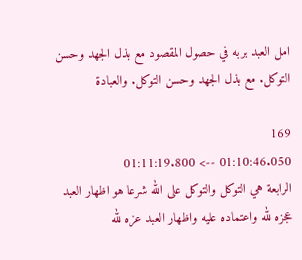امل العبد بربه في حصول المقصود مع بذل الجهد وحسن التوكل. مع بذل الجهد وحسن التوكل. والعبادة

169
01:10:46.050 --> 01:11:19.800
الرابعة هي التوكل والتوكل على الله شرعا هو اظهار العبد عجزه لله واعتماده عليه واظهار العبد عزه لله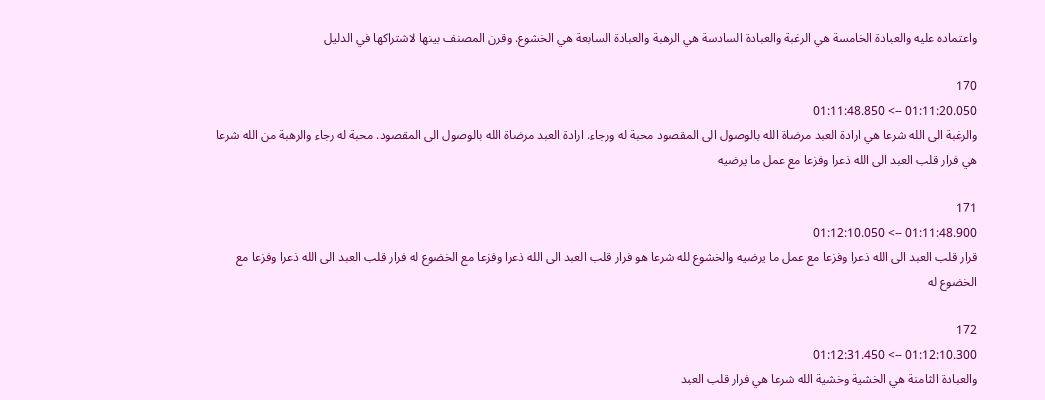واعتماده عليه والعبادة الخامسة هي الرغبة والعبادة السادسة هي الرهبة والعبادة السابعة هي الخشوع. وقرن المصنف بينها لاشتراكها في الدليل

170
01:11:20.050 --> 01:11:48.850
والرغبة الى الله شرعا هي ارادة العبد مرضاة الله بالوصول الى المقصود محبة له ورجاء. ارادة العبد مرضاة الله بالوصول الى المقصود. محبة له رجاء والرهبة من الله شرعا هي فرار قلب العبد الى الله ذعرا وفزعا مع عمل ما يرضيه

171
01:11:48.900 --> 01:12:10.050
قرار قلب العبد الى الله ذعرا وفزعا مع عمل ما يرضيه والخشوع لله شرعا هو فرار قلب العبد الى الله ذعرا وفزعا مع الخضوع له فرار قلب العبد الى الله ذعرا وفزعا مع الخضوع له

172
01:12:10.300 --> 01:12:31.450
والعبادة الثامنة هي الخشية وخشية الله شرعا هي فرار قلب العبد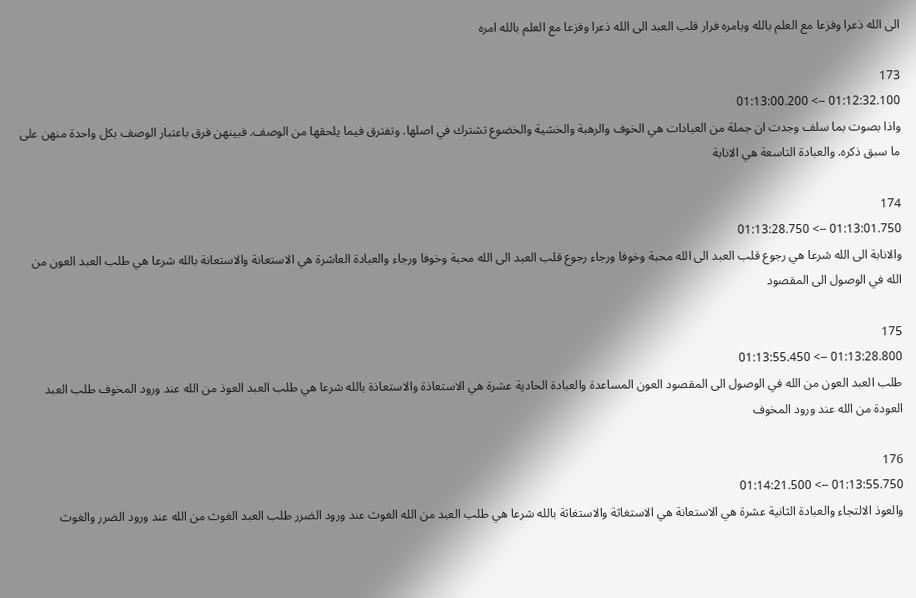الى الله ذعرا وفزعا مع العلم بالله وبامره فرار قلب العبد الى الله ذعرا وفزعا مع العلم بالله امره

173
01:12:32.100 --> 01:13:00.200
واذا بصوت بما سلف وجدت ان جملة من العبادات هي الخوف والرهبة والخشية والخضوع تشترك في اصلها. وتفترق فيما يلحقها من الوصف. فبينهن فرق باعتبار الوصف بكل واحدة منهن على ما سبق ذكره. والعبادة التاسعة هي الانابة

174
01:13:01.750 --> 01:13:28.750
والانابة الى الله شرعا هي رجوع قلب العبد الى الله محبة وخوفا ورجاء رجوع قلب العبد الى الله محبة وخوفا ورجاء والعبادة العاشرة هي الاستعانة والاستعانة بالله شرعا هي طلب العبد العون من الله في الوصول الى المقصود

175
01:13:28.800 --> 01:13:55.450
طلب العبد العون من الله في الوصول الى المقصود العون المساعدة والعبادة الحادية عشرة هي الاستعاذة والاستعاذة بالله شرعا هي طلب العبد العوذ من الله عند ورود المخوف طلب العبد العودة من الله عند ورود المخوف

176
01:13:55.750 --> 01:14:21.500
والعوذ الالتجاء والعبادة الثانية عشرة هي الاستعانة هي الاستغاثة والاستغاثة بالله شرعا هي طلب العبد من الله الغوث عند ورود الضرر طلب العبد الغوث من الله عند ورود الضرر والغوث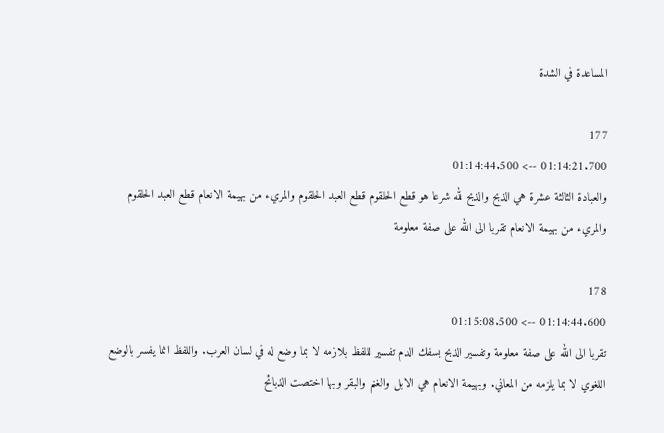المساعدة في الشدة

177
01:14:21.700 --> 01:14:44.500
والعبادة الثالثة عشرة هي الذبح والذبح لله شرعا هو قطع الحلقوم قطع العبد الحلقوم والمريء من بهيمة الانعام قطع العبد الحلقوم والمريء من بهيمة الانعام تقربا الى الله على صفة معلومة

178
01:14:44.600 --> 01:15:08.500
تقربا الى الله على صفة معلومة وتفسير الذبح بسفك الدم تفسير لللفظ بلازمه لا بما وضع له في لسان العرب. واللفظ انما يفسر بالوضع اللغوي لا بما يلزمه من المعاني. وبهيمة الانعام هي الابل والغنم والبقر وبها اختصت الذبائح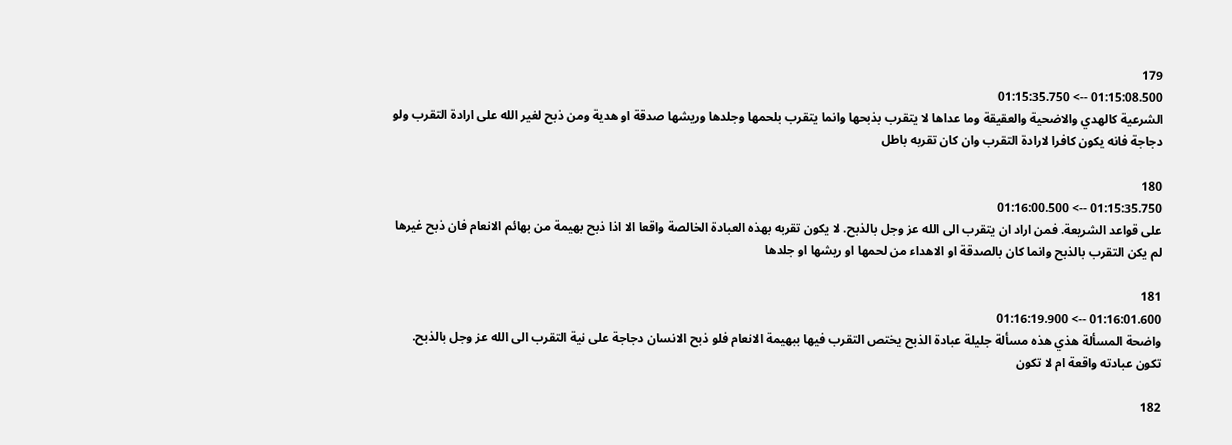179
01:15:08.500 --> 01:15:35.750
الشرعية كالهدي والاضحية والعقيقة وما عداها لا يتقرب بذبحها وانما يتقرب بلحمها وجلدها وريشها صدقة او هدية ومن ذبح لغير الله على ارادة التقرب ولو دجاجة فانه يكون كافرا لارادة التقرب وان كان تقربه باطل

180
01:15:35.750 --> 01:16:00.500
على قواعد الشريعة. فمن اراد ان يتقرب الى الله عز وجل بالذبح. لا يكون تقربه بهذه العبادة الخالصة واقعا الا اذا ذبح بهيمة من بهائم الانعام فان ذبح غيرها لم يكن التقرب بالذبح وانما كان بالصدقة او الاهداء من لحمها او ريشها او جلدها

181
01:16:01.600 --> 01:16:19.900
واضحة المسألة هذي هذه مسألة جليلة عبادة الذبح يختص التقرب فيها ببهيمة الانعام فلو ذبح الانسان دجاجة على نية التقرب الى الله عز وجل بالذبح. تكون عبادته واقعة ام لا تكون

182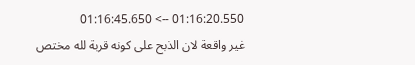01:16:20.550 --> 01:16:45.650
غير واقعة لان الذبح على كونه قربة لله مختص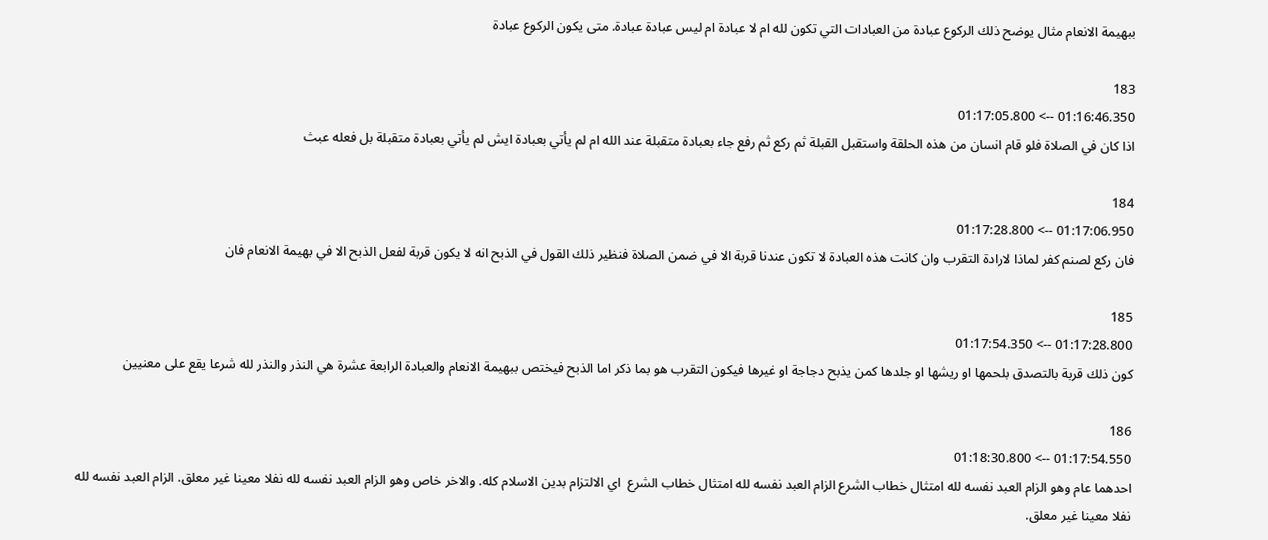ببهيمة الانعام مثال يوضح ذلك الركوع عبادة من العبادات التي تكون لله ام لا عبادة ام ليس عبادة عبادة. متى يكون الركوع عبادة

183
01:16:46.350 --> 01:17:05.800
اذا كان في الصلاة فلو قام انسان من هذه الحلقة واستقبل القبلة ثم ركع ثم رفع جاء بعبادة متقبلة عند الله ام لم يأتي بعبادة ايش لم يأتي بعبادة متقبلة بل فعله عبث

184
01:17:06.950 --> 01:17:28.800
فان ركع لصنم كفر لماذا لارادة التقرب وان كانت هذه العبادة لا تكون عندنا قربة الا في ضمن الصلاة فنظير ذلك القول في الذبح انه لا يكون قربة لفعل الذبح الا في بهيمة الانعام فان

185
01:17:28.800 --> 01:17:54.350
كون ذلك قربة بالتصدق بلحمها او ريشها او جلدها كمن يذبح دجاجة او غيرها فيكون التقرب هو بما ذكر اما الذبح فيختص ببهيمة الانعام والعبادة الرابعة عشرة هي النذر والنذر لله شرعا يقع على معنيين

186
01:17:54.550 --> 01:18:30.800
احدهما عام وهو الزام العبد نفسه لله امتثال خطاب الشرع الزام العبد نفسه لله امتثال خطاب الشرع  اي الالتزام بدين الاسلام كله. والاخر خاص وهو الزام العبد نفسه لله نفلا معينا غير معلق. الزام العبد نفسه لله نفلا معينا غير معلق.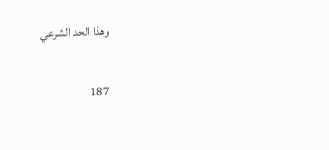وهذا الحد الشرعي

187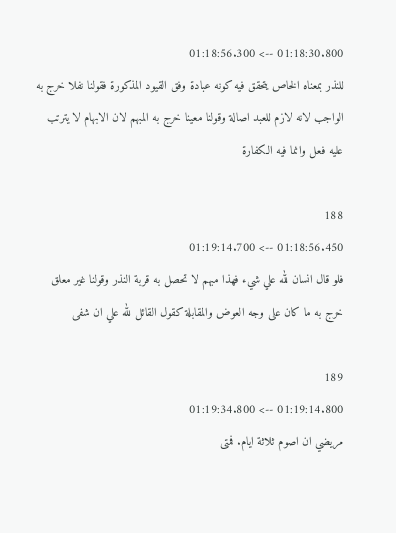01:18:30.800 --> 01:18:56.300
للنذر بمعناه الخاص يتحقق فيه كونه عبادة وفق القيود المذكورة فقولنا نفلا خرج به الواجب لانه لازم للعبد اصالة وقولنا معينا خرج به المبهم لان الابهام لا يترتب عليه فعل وانما فيه الكفارة

188
01:18:56.450 --> 01:19:14.700
فلو قال انسان لله علي شيء فهذا مبهم لا تحصل به قربة النذر وقولنا غير معلق خرج به ما كان على وجه العوض والمقابلة كقول القائل لله علي ان شفى

189
01:19:14.800 --> 01:19:34.800
مريضي ان اصوم ثلاثة ايام. فمتى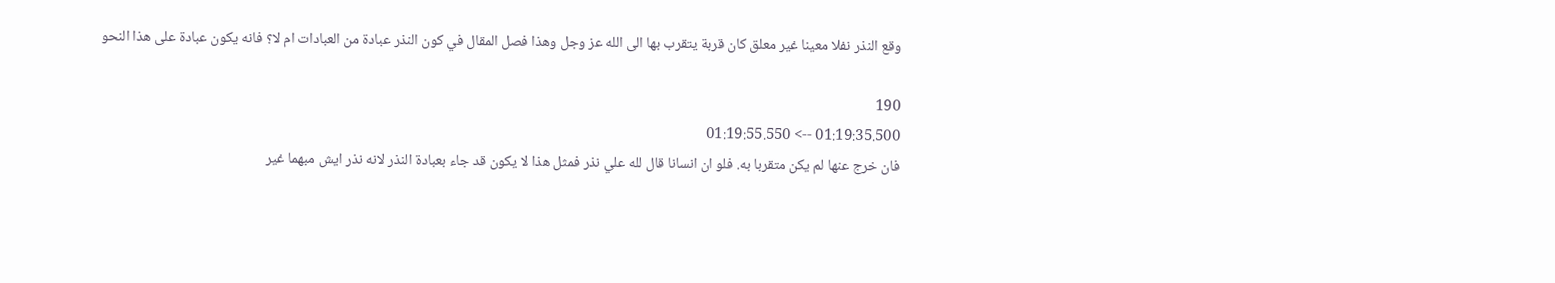وقع النذر نفلا معينا غير معلق كان قربة يتقرب بها الى الله عز وجل وهذا فصل المقال في كون النذر عبادة من العبادات ام لا؟ فانه يكون عبادة على هذا النحو

190
01:19:35.500 --> 01:19:55.550
فان خرج عنها لم يكن متقربا به. فلو ان انسانا قال لله علي نذر فمثل هذا لا يكون قد جاء بعبادة النذر لانه نذر ايش مبهما غير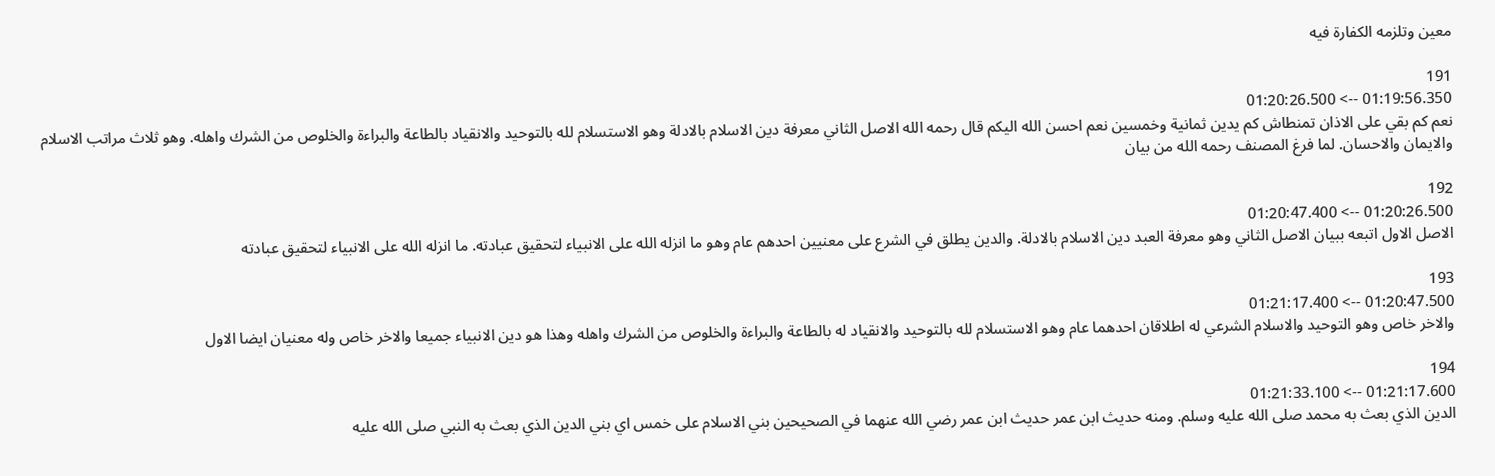معين وتلزمه الكفارة فيه

191
01:19:56.350 --> 01:20:26.500
نعم كم بقي على الاذان تمنطاش كم يدين ثمانية وخمسين نعم احسن الله اليكم قال رحمه الله الاصل الثاني معرفة دين الاسلام بالادلة وهو الاستسلام لله بالتوحيد والانقياد بالطاعة والبراءة والخلوص من الشرك واهله. وهو ثلاث مراتب الاسلام والايمان والاحسان. لما فرغ المصنف رحمه الله من بيان

192
01:20:26.500 --> 01:20:47.400
الاصل الاول اتبعه ببيان الاصل الثاني وهو معرفة العبد دين الاسلام بالادلة. والدين يطلق في الشرع على معنيين احدهم عام وهو ما انزله الله على الانبياء لتحقيق عبادته. ما انزله الله على الانبياء لتحقيق عبادته

193
01:20:47.500 --> 01:21:17.400
والاخر خاص وهو التوحيد والاسلام الشرعي له اطلاقان احدهما عام وهو الاستسلام لله بالتوحيد والانقياد له بالطاعة والبراءة والخلوص من الشرك واهله وهذا هو دين الانبياء جميعا والاخر خاص وله معنيان ايضا الاول

194
01:21:17.600 --> 01:21:33.100
الدين الذي بعث به محمد صلى الله عليه وسلم. ومنه حديث ابن عمر حديث ابن عمر رضي الله عنهما في الصحيحين بني الاسلام على خمس اي بني الدين الذي بعث به النبي صلى الله عليه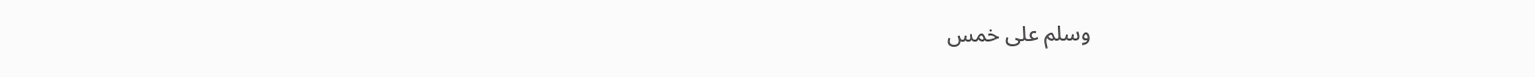وسلم على خمس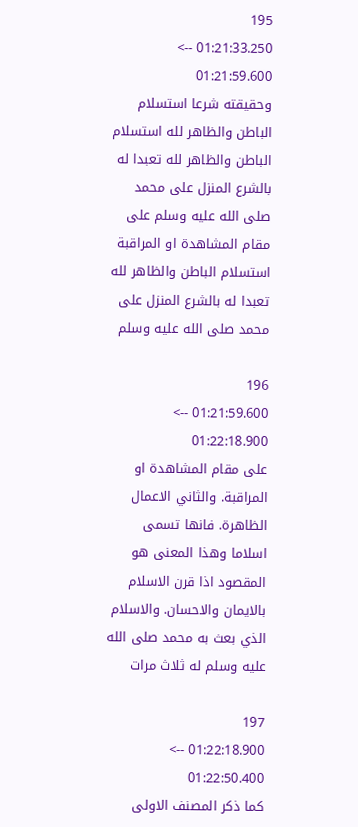195
01:21:33.250 --> 01:21:59.600
وحقيقته شرعا استسلام الباطن والظاهر لله استسلام الباطن والظاهر لله تعبدا له بالشرع المنزل على محمد صلى الله عليه وسلم على مقام المشاهدة او المراقبة استسلام الباطن والظاهر لله تعبدا له بالشرع المنزل على محمد صلى الله عليه وسلم

196
01:21:59.600 --> 01:22:18.900
على مقام المشاهدة او المراقبة. والثاني الاعمال الظاهرة. فانها تسمى اسلاما وهذا المعنى هو المقصود اذا قرن الاسلام بالايمان والاحسان. والاسلام الذي بعث به محمد صلى الله عليه وسلم له ثلاث مرات

197
01:22:18.900 --> 01:22:50.400
كما ذكر المصنف الاولى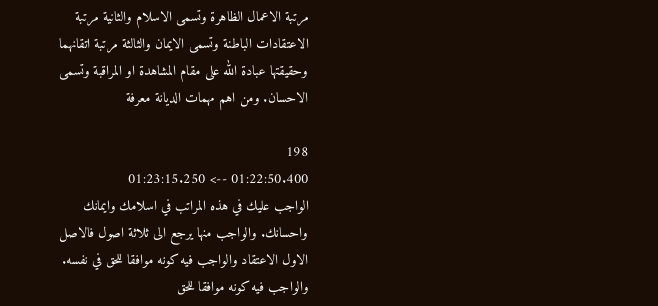مرتبة الاعمال الظاهرة وتسمى الاسلام والثانية مرتبة الاعتقادات الباطنة وتسمى الايمان والثالثة مرتبة اتقانهما وحقيقتها عبادة الله على مقام المشاهدة او المراقبة وتسمى الاحسان. ومن اهم مهمات الديانة معرفة

198
01:22:50.400 --> 01:23:15.250
الواجب عليك في هذه المراتب في اسلامك وايمانك واحسانك. والواجب منها يرجع الى ثلاثة اصول فالاصل الاول الاعتقاد والواجب فيه كونه موافقا للحق في نفسه. والواجب فيه كونه موافقا للحق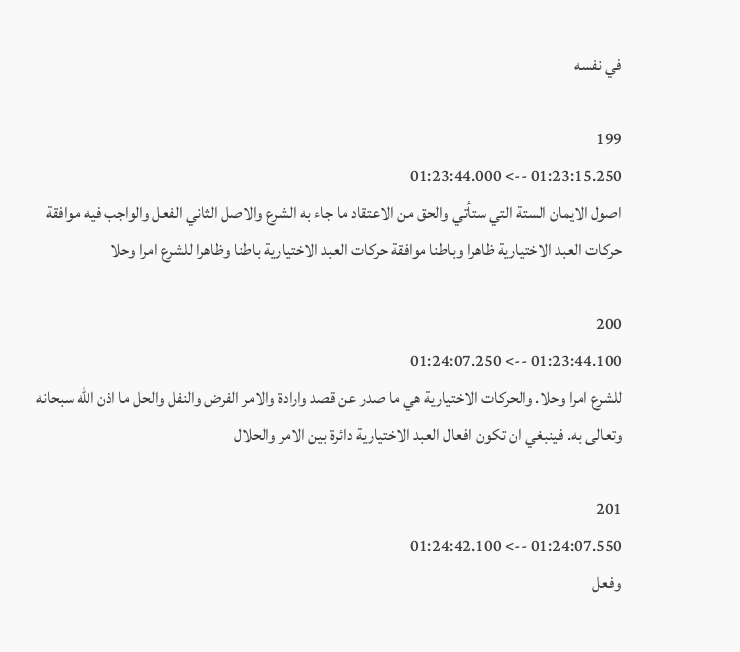في نفسه

199
01:23:15.250 --> 01:23:44.000
اصول الايمان الستة التي ستأتي والحق من الاعتقاد ما جاء به الشرع والاصل الثاني الفعل والواجب فيه موافقة حركات العبد الاختيارية ظاهرا وباطنا موافقة حركات العبد الاختيارية باطنا وظاهرا للشرع امرا وحلا

200
01:23:44.100 --> 01:24:07.250
للشرع امرا وحلا. والحركات الاختيارية هي ما صدر عن قصد وارادة والامر الفرض والنفل والحل ما اذن الله سبحانه وتعالى به. فينبغي ان تكون افعال العبد الاختيارية دائرة بين الامر والحلال

201
01:24:07.550 --> 01:24:42.100
وفعل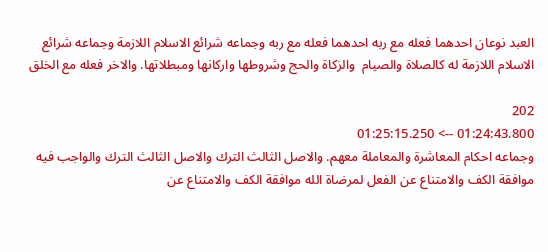العبد نوعان احدهما فعله مع ربه احدهما فعله مع ربه وجماعه شرائع الاسلام اللازمة وجماعه شرائع الاسلام اللازمة له كالصلاة والصيام  والزكاة والحج وشروطها واركانها ومبطلاتها. والاخر فعله مع الخلق

202
01:24:43.800 --> 01:25:15.250
وجماعه احكام المعاشرة والمعاملة معهم. والاصل الثالث الترك والاصل الثالث الترك والواجب فيه موافقة الكف والامتناع عن الفعل لمرضاة الله موافقة الكف والامتناع عن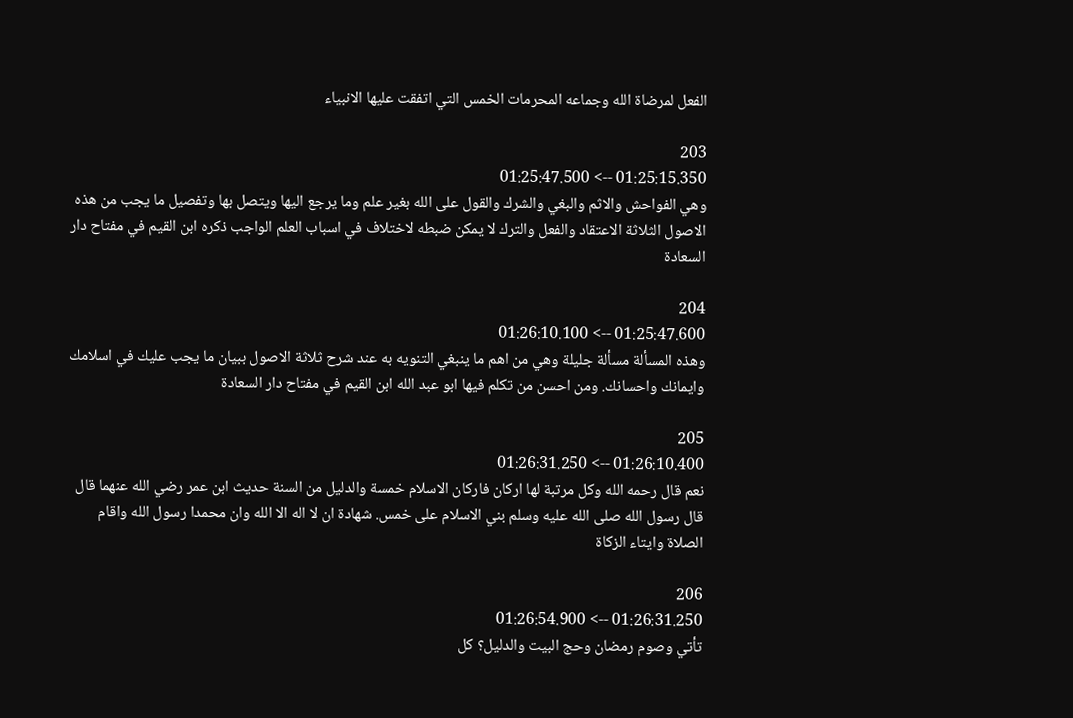الفعل لمرضاة الله وجماعه المحرمات الخمس التي اتفقت عليها الانبياء

203
01:25:15.350 --> 01:25:47.500
وهي الفواحش والاثم والبغي والشرك والقول على الله بغير علم وما يرجع اليها ويتصل بها وتفصيل ما يجب من هذه الاصول الثلاثة الاعتقاد والفعل والترك لا يمكن ضبطه لاختلاف في اسباب العلم الواجب ذكره ابن القيم في مفتاح دار السعادة

204
01:25:47.600 --> 01:26:10.100
وهذه المسألة مسألة جليلة وهي من اهم ما ينبغي التنويه به عند شرح ثلاثة الاصول ببيان ما يجب عليك في اسلامك وايمانك واحسانك. ومن احسن من تكلم فيها ابو عبد الله ابن القيم في مفتاح دار السعادة

205
01:26:10.400 --> 01:26:31.250
نعم قال رحمه الله وكل مرتبة لها اركان فاركان الاسلام خمسة والدليل من السنة حديث ابن عمر رضي الله عنهما قال قال رسول الله صلى الله عليه وسلم بني الاسلام على خمس. شهادة ان لا اله الا الله وان محمدا رسول الله واقام الصلاة وايتاء الزكاة

206
01:26:31.250 --> 01:26:54.900
تأتي وصوم رمضان وحج البيت والدليل؟ كل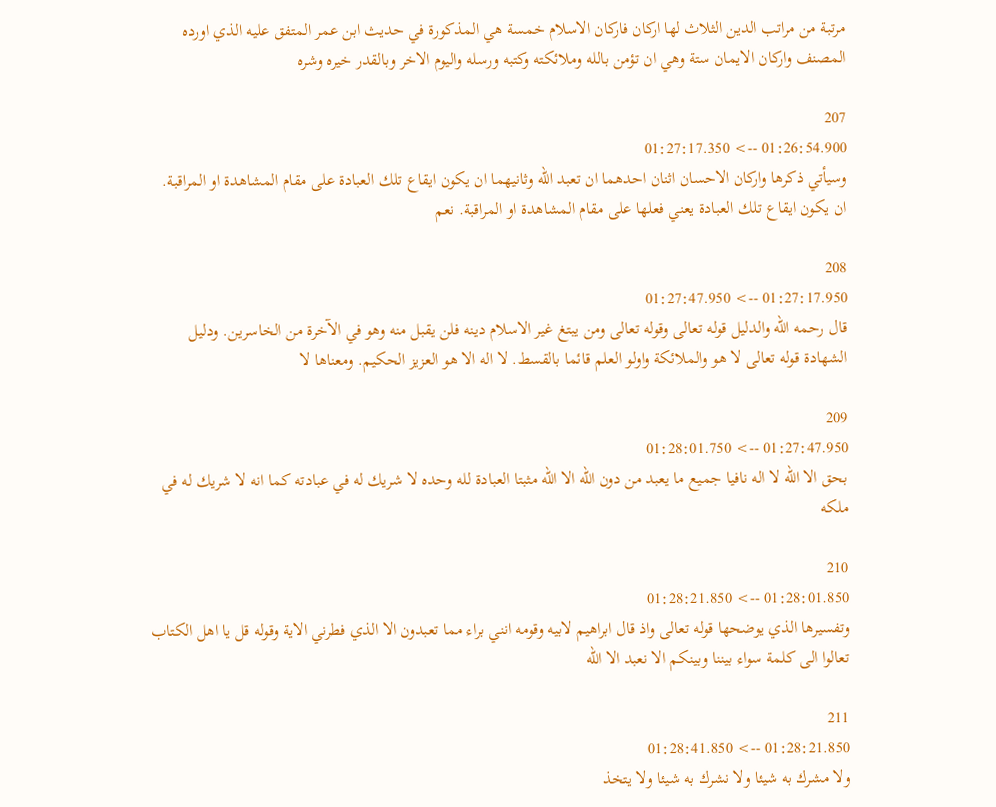مرتبة من مراتب الدين الثلاث لها اركان فاركان الاسلام خمسة هي المذكورة في حديث ابن عمر المتفق عليه الذي اورده المصنف واركان الايمان ستة وهي ان تؤمن بالله وملائكته وكتبه ورسله واليوم الاخر وبالقدر خيره وشره

207
01:26:54.900 --> 01:27:17.350
وسيأتي ذكرها واركان الاحسان اثنان احدهما ان تعبد الله وثانيهما ان يكون ايقاع تلك العبادة على مقام المشاهدة او المراقبة. ان يكون ايقاع تلك العبادة يعني فعلها على مقام المشاهدة او المراقبة. نعم

208
01:27:17.950 --> 01:27:47.950
قال رحمه الله والدليل قوله تعالى وقوله تعالى ومن يبتغ غير الاسلام دينه فلن يقبل منه وهو في الآخرة من الخاسرين. ودليل الشهادة قوله تعالى لا هو والملائكة واولو العلم قائما بالقسط. لا اله الا هو العزيز الحكيم. ومعناها لا

209
01:27:47.950 --> 01:28:01.750
بحق الا الله لا اله نافيا جميع ما يعبد من دون الله الا الله مثبتا العبادة لله وحده لا شريك له في عبادته كما انه لا شريك له في ملكه

210
01:28:01.850 --> 01:28:21.850
وتفسيرها الذي يوضحها قوله تعالى واذ قال ابراهيم لابيه وقومه انني براء مما تعبدون الا الذي فطرني الاية وقوله قل يا اهل الكتاب تعالوا الى كلمة سواء بيننا وبينكم الا نعبد الا الله

211
01:28:21.850 --> 01:28:41.850
ولا مشرك به شيئا ولا نشرك به شيئا ولا يتخذ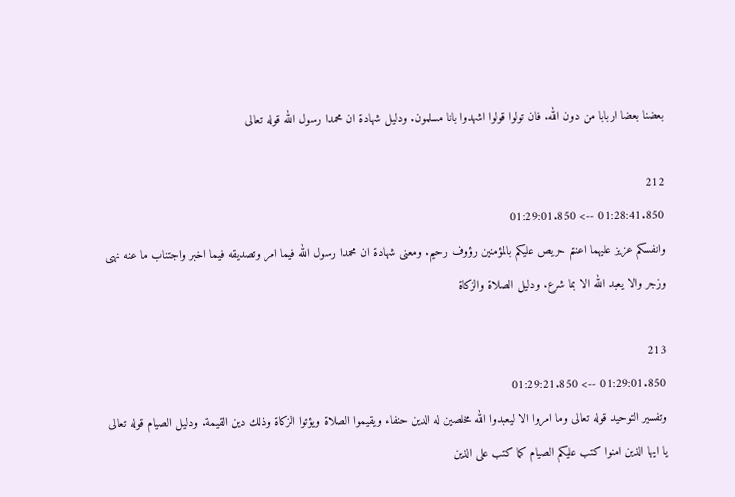بعضنا بعضا اربابا من دون الله. فان تولوا قولوا اشهدوا بانا مسلمون. ودليل شهادة ان محمدا رسول الله قوله تعالى

212
01:28:41.850 --> 01:29:01.850
وانفسكم عزيز عليهما اعنتم حريص عليكم بالمؤمنين رؤوف رحيم. ومعنى شهادة ان محمدا رسول الله فيما امر وتصديقه فيما اخبر واجتناب ما عنه نهى وزجر والا يعبد الله الا بما شرع. ودليل الصلاة والزكاة

213
01:29:01.850 --> 01:29:21.850
وتفسير التوحيد قوله تعالى وما امروا الا ليعبدوا الله مخلصين له الدين حنفاء ويقيموا الصلاة ويؤتوا الزكاة وذلك دين القيمة. ودليل الصيام قوله تعالى يا ايها الذين امنوا كتب عليكم الصيام كما كتب على الذين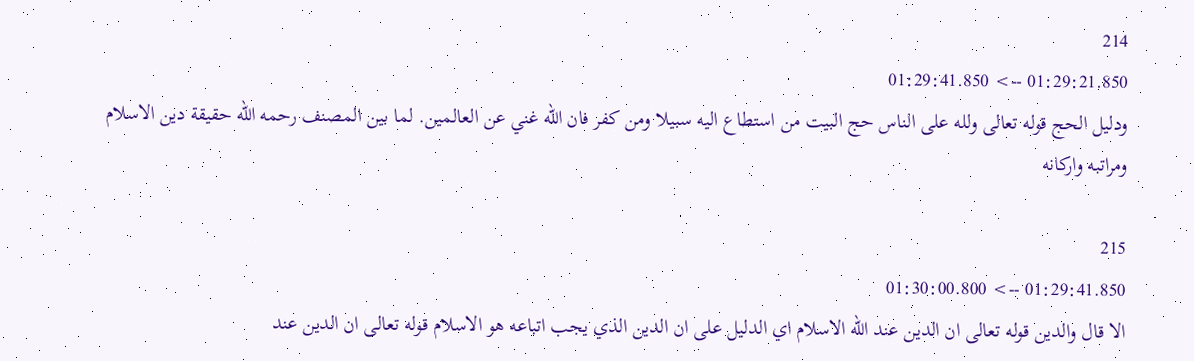214
01:29:21.850 --> 01:29:41.850
ودليل الحج قوله تعالى ولله على الناس حج البيت من استطاع اليه سبيلا ومن كفر فان الله غني عن العالمين. لما بين المصنف رحمه الله حقيقة دين الاسلام ومراتبه واركانه

215
01:29:41.850 --> 01:30:00.800
الا قال والدين قوله تعالى ان الدين عند الله الاسلام اي الدليل على ان الدين الذي يجب اتباعه هو الاسلام قوله تعالى ان الدين عند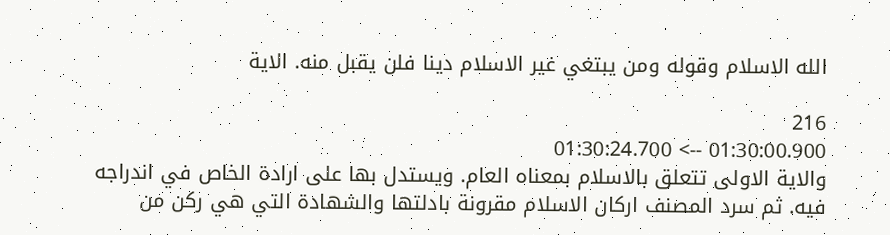الله الاسلام وقوله ومن يبتغي غير الاسلام دينا فلن يقبل منه. الاية

216
01:30:00.900 --> 01:30:24.700
والاية الاولى تتعلق بالاسلام بمعناه العام. ويستدل بها على ارادة الخاص في اندراجه فيه. ثم سرد المصنف اركان الاسلام مقرونة بادلتها والشهادة التي هي ركن من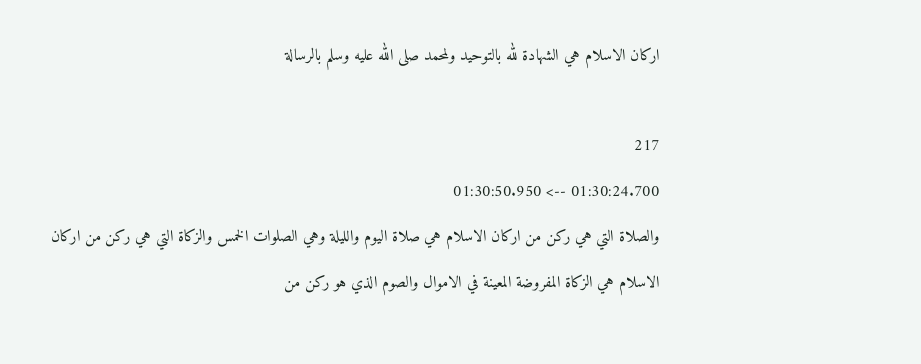اركان الاسلام هي الشهادة لله بالتوحيد ولمحمد صلى الله عليه وسلم بالرسالة

217
01:30:24.700 --> 01:30:50.950
والصلاة التي هي ركن من اركان الاسلام هي صلاة اليوم والليلة وهي الصلوات الخمس والزكاة التي هي ركن من اركان الاسلام هي الزكاة المفروضة المعينة في الاموال والصوم الذي هو ركن من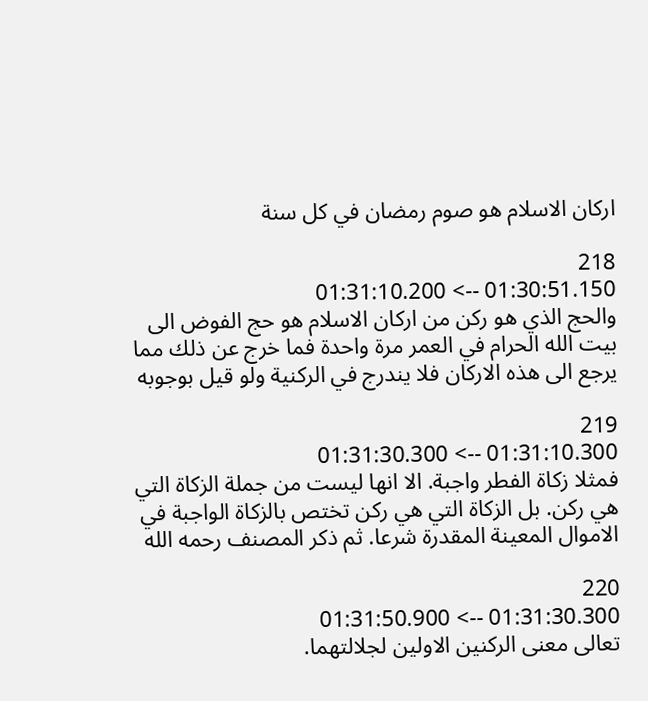اركان الاسلام هو صوم رمضان في كل سنة

218
01:30:51.150 --> 01:31:10.200
والحج الذي هو ركن من اركان الاسلام هو حج الفوض الى بيت الله الحرام في العمر مرة واحدة فما خرج عن ذلك مما يرجع الى هذه الاركان فلا يندرج في الركنية ولو قيل بوجوبه

219
01:31:10.300 --> 01:31:30.300
فمثلا زكاة الفطر واجبة. الا انها ليست من جملة الزكاة التي هي ركن. بل الزكاة التي هي ركن تختص بالزكاة الواجبة في الاموال المعينة المقدرة شرعا. ثم ذكر المصنف رحمه الله

220
01:31:30.300 --> 01:31:50.900
تعالى معنى الركنين الاولين لجلالتهما.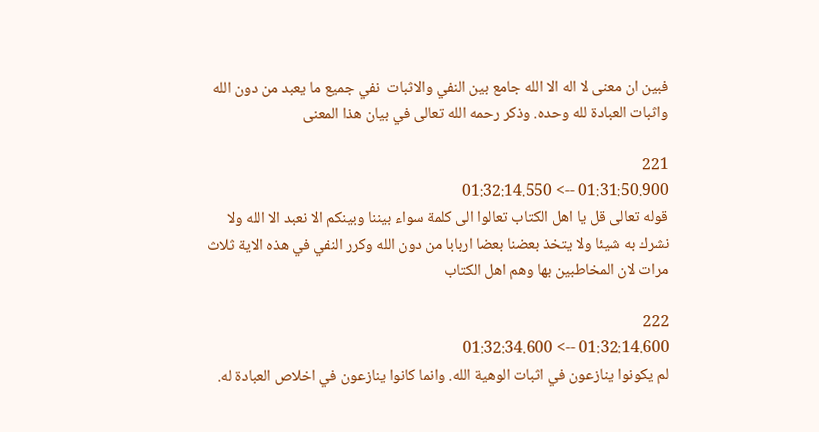فبين ان معنى لا اله الا الله جامع بين النفي والاثبات  نفي جميع ما يعبد من دون الله واثبات العبادة لله وحده. وذكر رحمه الله تعالى في بيان هذا المعنى

221
01:31:50.900 --> 01:32:14.550
قوله تعالى قل يا اهل الكتاب تعالوا الى كلمة سواء بيننا وبينكم الا نعبد الا الله ولا نشرك به شيئا ولا يتخذ بعضنا بعضا اربابا من دون الله وكرر النفي في هذه الاية ثلاث مرات لان المخاطبين بها وهم اهل الكتاب

222
01:32:14.600 --> 01:32:34.600
لم يكونوا ينازعون في اثبات الوهية الله. وانما كانوا ينازعون في اخلاص العبادة له.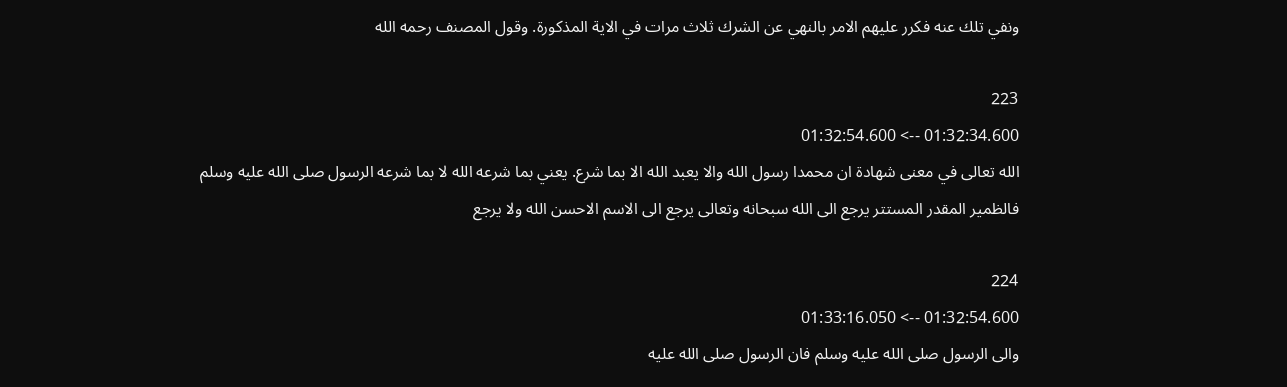ونفي تلك عنه فكرر عليهم الامر بالنهي عن الشرك ثلاث مرات في الاية المذكورة. وقول المصنف رحمه الله

223
01:32:34.600 --> 01:32:54.600
الله تعالى في معنى شهادة ان محمدا رسول الله والا يعبد الله الا بما شرع. يعني بما شرعه الله لا بما شرعه الرسول صلى الله عليه وسلم فالظمير المقدر المستتر يرجع الى الله سبحانه وتعالى يرجع الى الاسم الاحسن الله ولا يرجع

224
01:32:54.600 --> 01:33:16.050
والى الرسول صلى الله عليه وسلم فان الرسول صلى الله عليه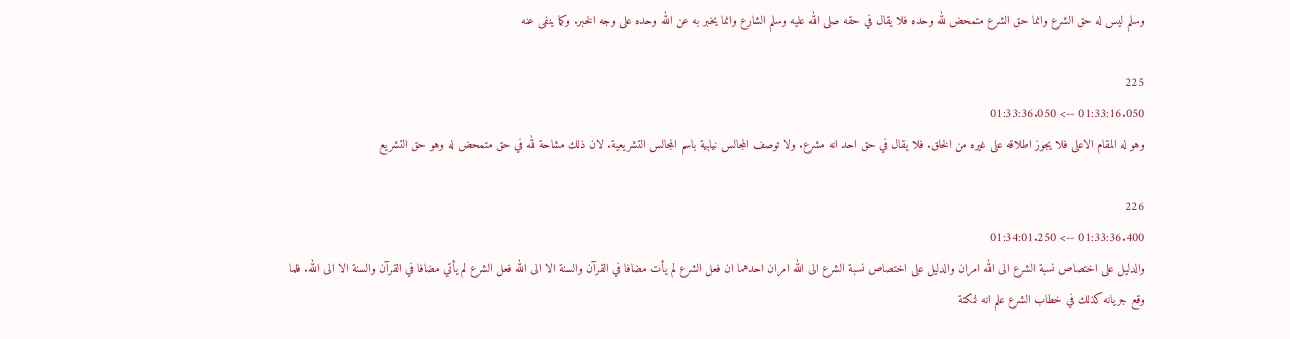وسلم ليس له حق الشرع وانما حق الشرع متمحض لله وحده فلا يقال في حقه صلى الله عليه وسلم الشارع وانما يخبر به عن الله وحده على وجه الخبر. وكما ينفى عنه

225
01:33:16.050 --> 01:33:36.050
وهو له المقام الاعلى فلا يجوز اطلاقه على غيره من الخلق. فلا يقال في حق احد انه مشرع. ولا توصف المجالس نيابية باسم المجالس التشريعية. لان ذلك مشاحة لله في حق متمحض له وهو حق التشريع

226
01:33:36.400 --> 01:34:01.250
والدليل على اختصاص نسبة الشرع الى الله امران والدليل على اختصاص نسبة الشرع الى الله امران احدهما ان فعل الشرع لم يأت مضافا في القرآن والسنة الا الى الله فعل الشرع لم يأتي مضافا في القرآن والسنة الا الى الله. فلما وقع جريانه كذلك في خطاب الشرع علم انه لنكتة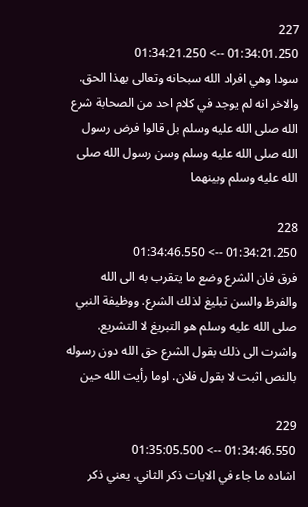227
01:34:01.250 --> 01:34:21.250
سودا وهي افراد الله سبحانه وتعالى بهذا الحق. والاخر انه لم يوجد في كلام احد من الصحابة شرع الله صلى الله عليه وسلم بل قالوا فرض رسول الله صلى الله عليه وسلم وسن رسول الله صلى الله عليه وسلم وبينهما

228
01:34:21.250 --> 01:34:46.550
فرق فان الشرع وضع ما يتقرب به الى الله والفرظ والسن تبليغ لذلك الشرع. ووظيفة النبي صلى الله عليه وسلم هو التبريغ لا التشريع. واشرت الى ذلك بقول الشرع حق الله دون رسوله بالنص اثبت لا بقول فلان. اوما رأيت الله حين

229
01:34:46.550 --> 01:35:05.500
اشاده ما جاء في الايات ذكر الثاني. يعني ذكر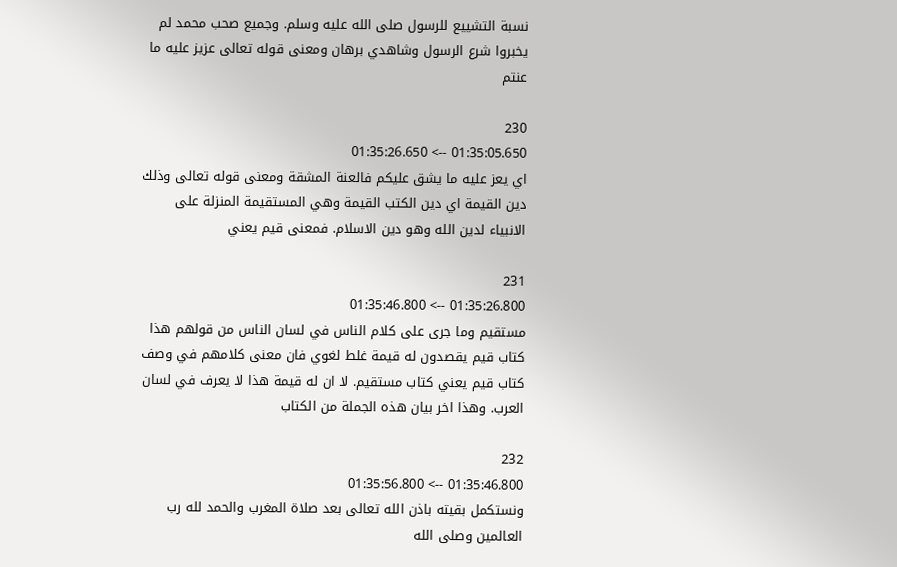نسبة التشييع للرسول صلى الله عليه وسلم. وجميع صحب محمد لم يخبروا شرع الرسول وشاهدي برهان ومعنى قوله تعالى عزيز عليه ما عنتم

230
01:35:05.650 --> 01:35:26.650
اي يعز عليه ما يشق عليكم فالعنة المشقة ومعنى قوله تعالى وذلك دين القيمة اي دين الكتب القيمة وهي المستقيمة المنزلة على الانبياء لدين الله وهو دين الاسلام. فمعنى قيم يعني

231
01:35:26.800 --> 01:35:46.800
مستقيم وما جرى على كلام الناس في لسان الناس من قولهم هذا كتاب قيم يقصدون له قيمة غلط لغوي فان معنى كلامهم في وصف كتاب قيم يعني كتاب مستقيم. لا ان له قيمة هذا لا يعرف في لسان العرب. وهذا اخر بيان هذه الجملة من الكتاب

232
01:35:46.800 --> 01:35:56.800
ونستكمل بقيته باذن الله تعالى بعد صلاة المغرب والحمد لله رب العالمين وصلى الله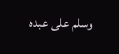وسلم على عبده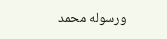ورسوله محمد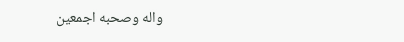واله وصحبه اجمعين